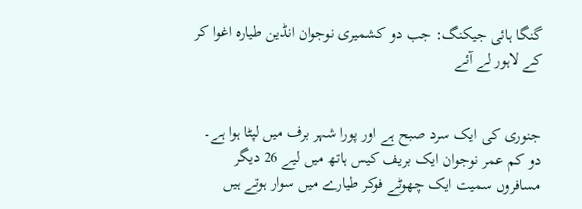گنگا ہائی جیکنگ: جب دو کشمیری نوجوان انڈین طیارہ اغوا کر کے لاہور لے آئے


جنوری کی ایک سرد صبح ہے اور پورا شہر برف میں لپٹا ہوا ہے۔ دو کم عمر نوجوان ایک بریف کیس ہاتھ میں لیے 26 دیگر مسافروں سمیت ایک چھوٹے فوکر طیارے میں سوار ہوتے ہیں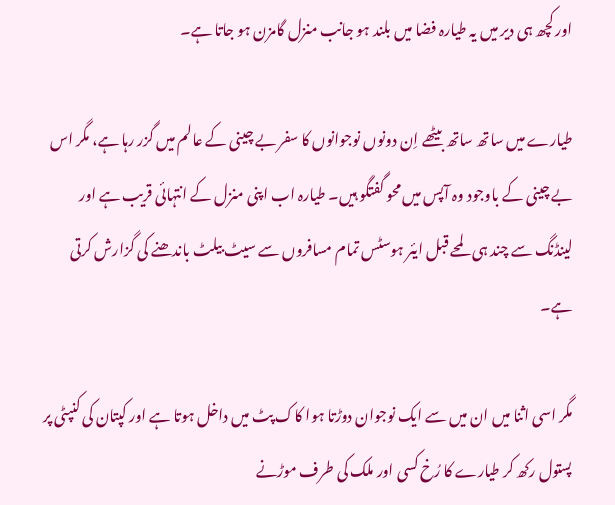اور کچھ ہی دیر میں یہ طیارہ فضا میں بلند ہو جانب منزل گامزن ہو جاتا ہے۔

طیارے میں ساتھ ساتھ بیٹھے اِن دونوں نوجوانوں کا سفر بے چینی کے عالم میں گزر رہا ہے، مگر اس بے چینی کے باوجود وہ آپس میں محو گفتگو ہیں۔ طیارہ اب اپنی منزل کے انتہائی قریب ہے اور لینڈنگ سے چند ہی لمحے قبل ایئر ہوسٹس تمام مسافروں سے سیٹ بیلٹ باندھنے کی گزارش کرتی ہے۔

مگر اسی اثنا میں ان میں سے ایک نوجوان دوڑتا ہوا کاک پٹ میں داخل ہوتا ہے اور کپتان کی کنپٹی پر پستول رکھ کر طیارے کا رُخ کسی اور ملک کی طرف موڑنے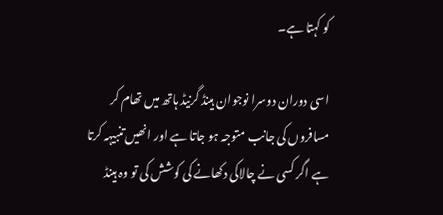کو کہتا ہے۔

اسی دوران دوسرا نوجوان ہینڈ گرنیڈ ہاتھ میں تھام کر مسافروں کی جانب متوجہ ہو جاتا ہے اور انھیں تنبیہہ کرتا ہے اگر کسی نے چالاکی دکھانے کی کوشش کی تو وہ ہینڈ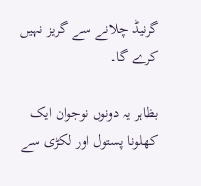گرنیڈ چلانے سے گریز نہیں کرے گا۔

بظاہر یہ دونوں نوجوان ایک کھلونا پستول اور لکڑی سے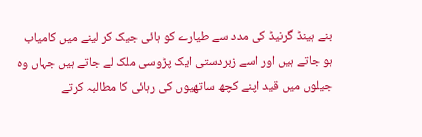بنے ہینڈ گرنیڈ کی مدد سے طیارے کو ہائی جیک کر لینے میں کامیاب ہو جاتے ہیں اور اسے زبردستی ایک پڑوسی ملک لے جاتے ہیں جہاں وہ جیلوں میں قید اپنے کچھ ساتھیوں کی رہائی کا مطالبہ کرتے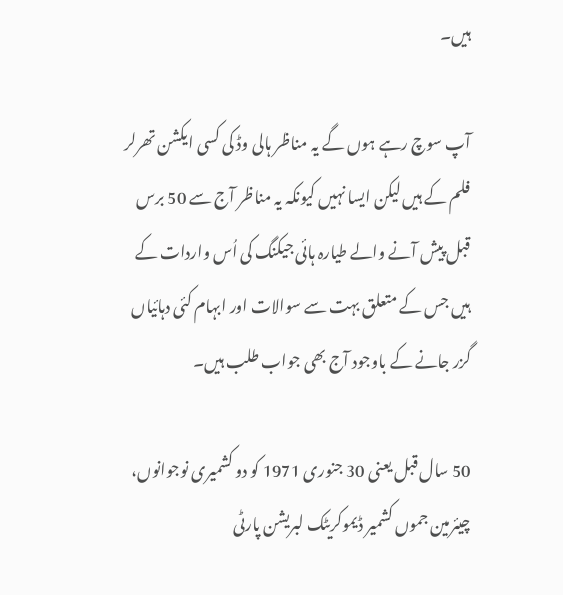ہیں۔

آپ سوچ رہے ہوں گے یہ مناظر ہالی وڈ کی کسی ایکشن تھرلر فلم کے ہیں لیکن ایسا نہیں کیونکہ یہ مناظر آج سے 50 برس قبل پیش آنے والے طیارہ ہائی جیکنگ کی اُس واردات کے ہیں جس کے متعلق بہت سے سوالات اور ابہام کئی دہائیاں گزر جانے کے باوجود آج بھی جواب طلب ہیں۔

50 سال قبل یعنی 30 جنوری 1971 کو دو کشمیری نوجوانوں، چیئرمین جموں کشمیر ڈیموکریٹک لبریشن پارٹی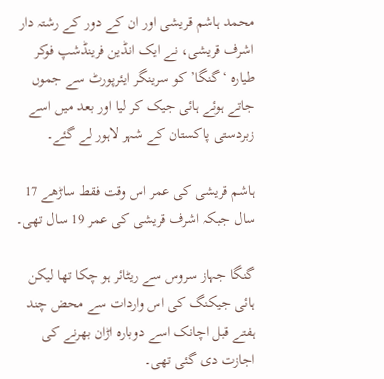محمد ہاشم قریشی اور ان کے دور کے رشتہ دار اشرف قریشی، نے ایک انڈین فرینڈشپ فوکر طیارہ ‘گنگا’ کو سرینگر ایئرپورٹ سے جموں جاتے ہوئے ہائی جیک کر لیا اور بعد میں اسے زبردستی پاکستان کے شہر لاہور لے گئے۔

ہاشم قریشی کی عمر اس وقت فقط ساڑھے 17 سال جبکہ اشرف قریشی کی عمر 19 سال تھی۔

گنگا جہاز سروس سے ریٹائر ہو چکا تھا لیکن ہائی جیکنگ کی اس واردات سے محض چند ہفتے قبل اچانک اسے دوبارہ اڑان بھرنے کی اجازت دی گئی تھی۔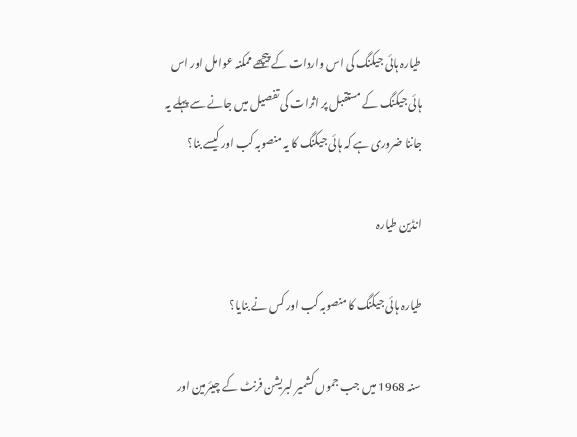طیارہ ہائی جیکنگ کی اس واردات کے پیچھے ممکنہ عوامل اور اس ہائی جیکنگ کے مستقبل پر اثرات کی تفصیل میں جانے سے پہلے یہ جاننا ضروری ہے کہ ہائی جیکنگ کا یہ منصوبہ کب اور کیسے بنا؟

انڈین طیارہ

طیارہ ہائی جیکنگ کا منصوبہ کب اور کس نے بنایا؟

سنہ 1968 میں جب جموں کشمیر لبریشن فرنٹ کے چیئرمین اور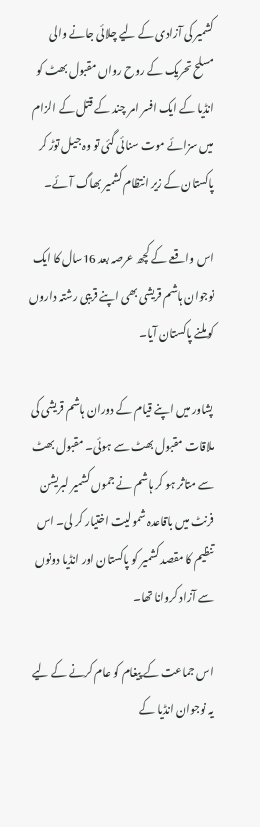کشمیر کی آزادی کے لیے چلائی جانے والی مسلح تحریک کے روح رواں مقبول بھٹ کو انڈیا کے ایک افسر امر چند کے قتل کے الزام میں سزائے موت سنائی گئی تو وہ جیل توڑ کر پاکستان کے زیر انتظام کشمیر بھاگ آئے۔

اس واقعے کے کچھ عرصہ بعد 16سال کا ایک نوجوان ہاشم قریشی بھی اپنے قریبی رشتہ داروں کو ملنے پاکستان آیا۔

پشاور میں اپنے قیام کے دوران ہاشم قریشی کی ملاقات مقبول بھٹ سے ہوئی۔ مقبول بھٹ سے متاثر ہو کر ہاشم نے جموں کشمیر لبریشن فرنٹ میں باقاعدہ شمولیت اختیار کر لی۔ اس تنظیم کا مقصد کشمیر کو پاکستان اور انڈیا دونوں سے آزاد کروانا تھا۔

اس جماعت کے پیغام کو عام کرنے کے لیے یہ نوجوان انڈیا کے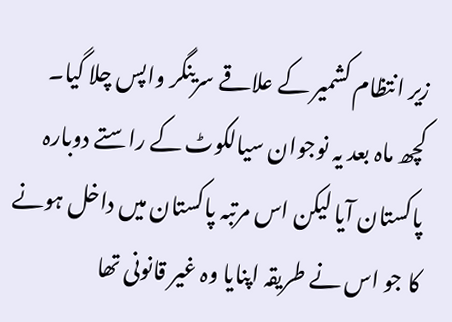زیر انتظام کشمیر کے علاقے سرینگر واپس چلا گیا۔ کچھ ماہ بعد یہ نوجوان سیالکوٹ کے راستے دوبارہ پاکستان آیا لیکن اس مرتبہ پاکستان میں داخل ہونے کا جو اس نے طریقہ اپنایا وہ غیر قانونی تھا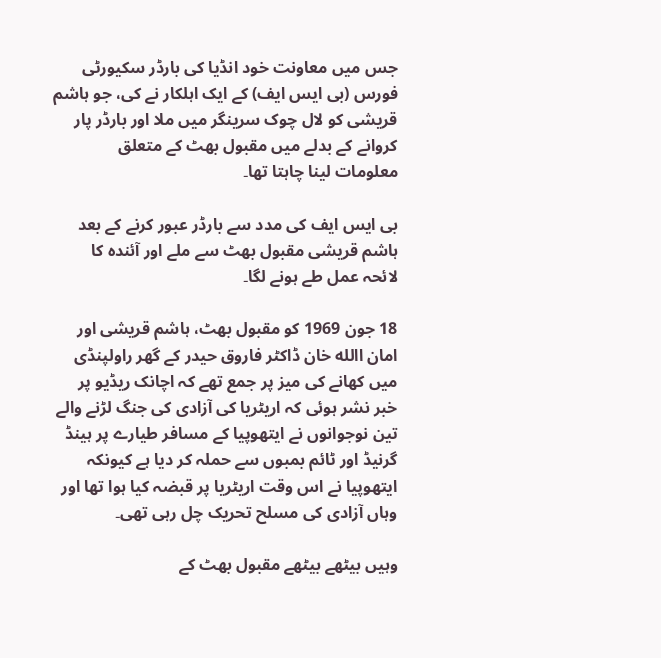جس میں معاونت خود انڈیا کی بارڈر سکیورٹی فورس (بی ایس ایف) کے ایک اہلکار نے کی، جو ہاشم قریشی کو لال چوک سرینگر میں ملا اور بارڈر پار کروانے کے بدلے میں مقبول بھٹ کے متعلق معلومات لینا چاہتا تھا۔

بی ایس ایف کی مدد سے بارڈر عبور کرنے کے بعد ہاشم قریشی مقبول بھٹ سے ملے اور آئندہ کا لائحہ عمل طے ہونے لگا۔

18 جون 1969 کو مقبول بھٹ، ہاشم قریشی اور امان االله خان ڈاکٹر فاروق حیدر کے گھر راولپنڈی میں کھانے کی میز پر جمع تھے کہ اچانک ریڈیو پر خبر نشر ہوئی کہ اریٹریا کی آزادی کی جنگ لڑنے والے تین نوجوانوں نے ایتھوپیا کے مسافر طیارے پر ہینڈ گرنیڈ اور ٹائم بمبوں سے حملہ کر دیا ہے کیونکہ ایتھوپیا نے اس وقت اریٹریا پر قبضہ کیا ہوا تھا اور وہاں آزادی کی مسلح تحریک چل رہی تھی۔

وہیں بیٹھے بیٹھے مقبول بھٹ کے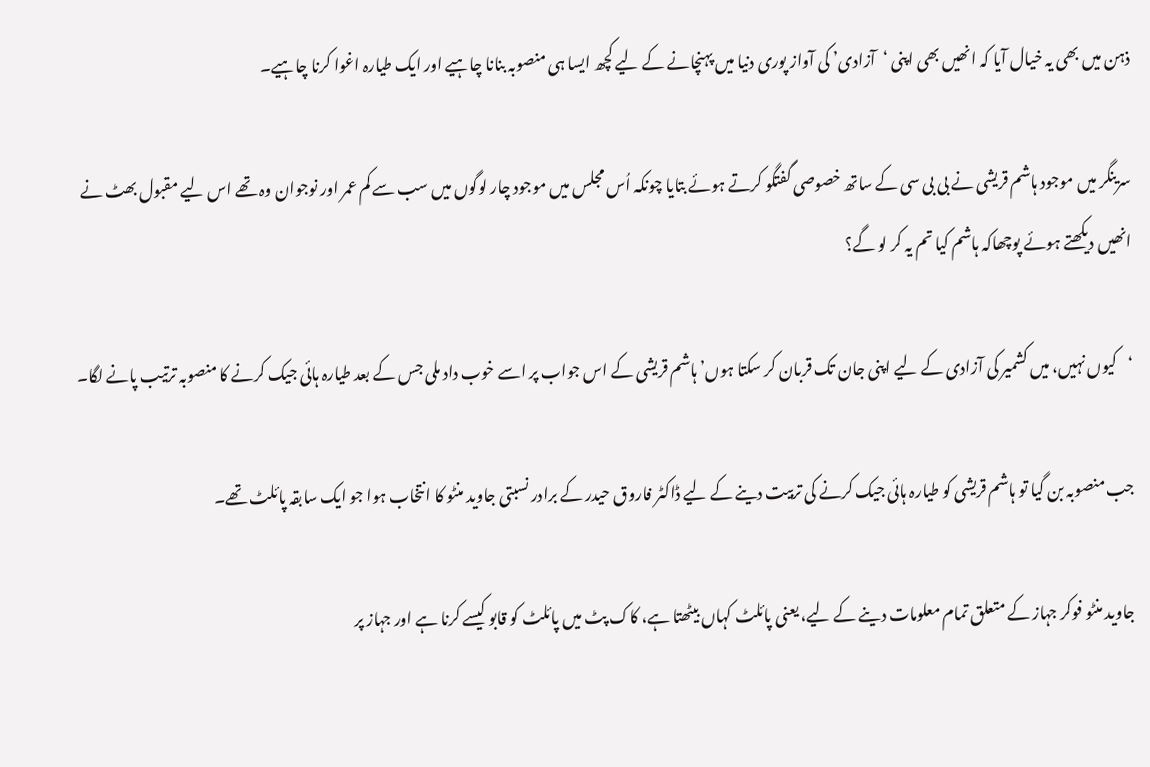ذہن میں بھی یہ خیال آیا کہ انھیں بھی اپنی ‘آزادی’ کی آواز پوری دنیا میں پہنچانے کے لیے کچھ ایسا ہی منصوبہ بنانا چاہیے اور ایک طیارہ اغوا کرنا چاہیے۔

سرینگر میں موجود ہاشم قریشی نے بی بی سی کے ساتھ خصوصی گفتگو کرتے ہوئے بتایا چونکہ اُس مجلس میں موجود چار لوگوں میں سب سے کم عمر اور نوجوان وہ تھے اس لیے مقبول بھٹ نے انھیں دیکھتے ہوئے پوچھاکہ ہاشم کیا تم یہ کر لو گے؟

‘کیوں نہیں، میں کشمیر کی آزادی کے لیے اپنی جان تک قربان کر سکتا ہوں’ ہاشم قریشی کے اس جواب پر اسے خوب داد ملی جس کے بعد طیارہ ہائی جیک کرنے کا منصوبہ ترتیب پانے لگا۔

جب منصوبہ بن گیا تو ہاشم قریشی کو طیارہ ہائی جیک کرنے کی تربیت دینے کے لیے ڈاکٹر فاروق حیدر کے برادر نسبتی جاوید منٹو کا انتخاب ہوا جو ایک سابقہ پائلٹ تھے۔

جاوید منٹو فوکر جہاز کے متعلق تمام معلومات دینے کے لیے، یعنی پائلٹ کہاں بیٹھتا ہے، کاک پٹ میں پائلٹ کو قابو کیسے کرنا ہے اور جہاز پر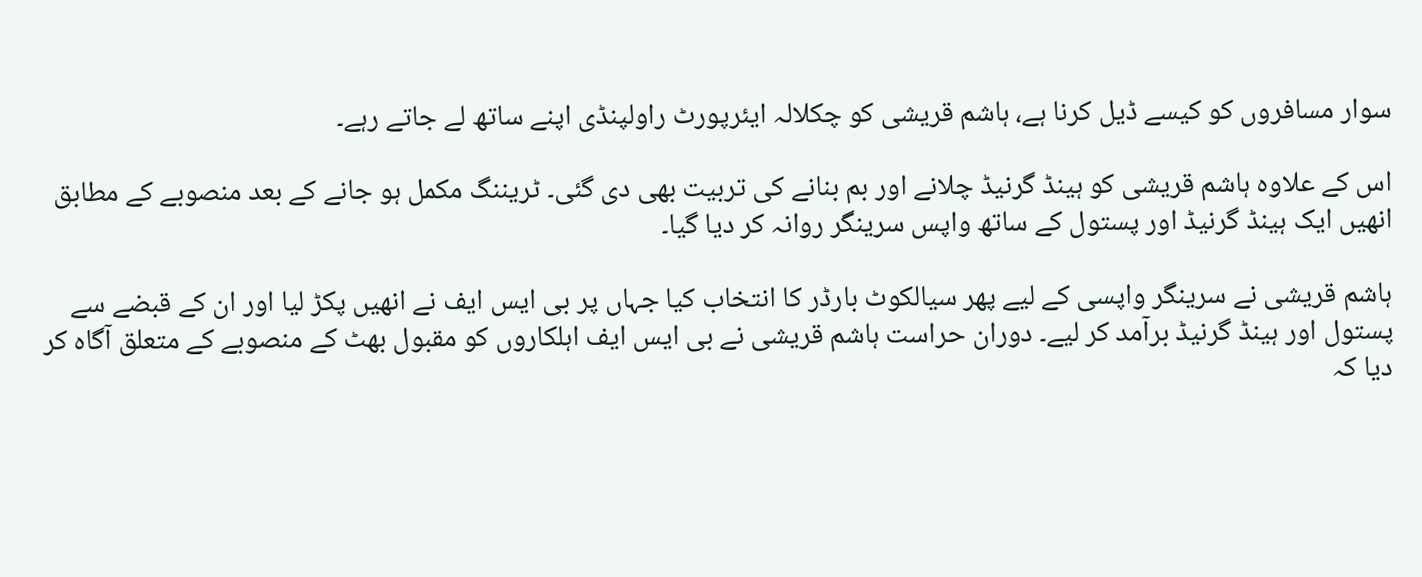سوار مسافروں کو کیسے ڈیل کرنا ہے، ہاشم قریشی کو چکلالہ ایئرپورٹ راولپنڈی اپنے ساتھ لے جاتے رہے۔

اس کے علاوہ ہاشم قریشی کو ہینڈ گرنیڈ چلانے اور بم بنانے کی تربیت بھی دی گئی۔ ٹریننگ مکمل ہو جانے کے بعد منصوبے کے مطابق انھیں ایک ہینڈ گرنیڈ اور پستول کے ساتھ واپس سرینگر روانہ کر دیا گیا۔

ہاشم قریشی نے سرینگر واپسی کے لیے پھر سیالکوٹ بارڈر کا انتخاب کیا جہاں پر بی ایس ایف نے انھیں پکڑ لیا اور ان کے قبضے سے پستول اور ہینڈ گرنیڈ برآمد کر لیے۔ دوران حراست ہاشم قریشی نے بی ایس ایف اہلکاروں کو مقبول بھٹ کے منصوبے کے متعلق آگاہ کر دیا کہ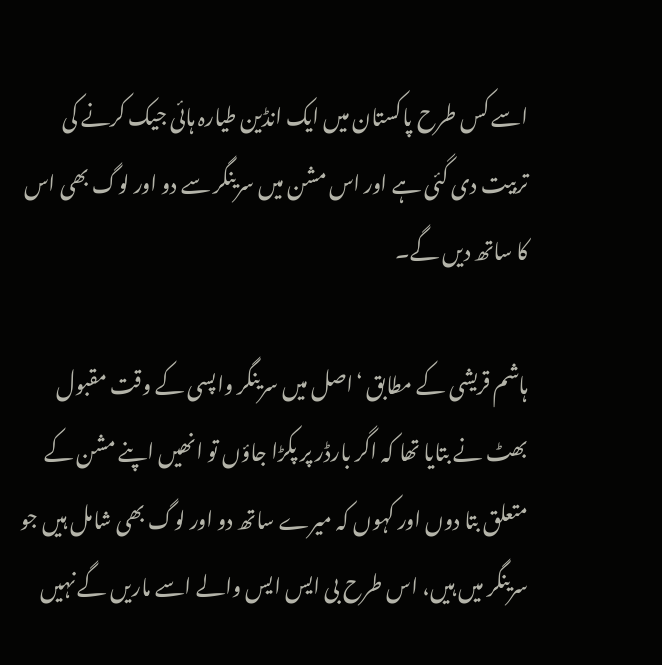اسے کس طرح پاکستان میں ایک انڈین طیارہ ہائی جیک کرنے کی تربیت دی گئی ہے اور اس مشن میں سرینگر سے دو اور لوگ بھی اس کا ساتھ دیں گے۔

ہاشم قریشی کے مطابق ‘اصل میں سرینگر واپسی کے وقت مقبول بھٹ نے بتایا تھا کہ اگر بارڈر پر پکڑا جاؤں تو انھیں اپنے مشن کے متعلق بتا دوں اور کہوں کہ میرے ساتھ دو اور لوگ بھی شامل ہیں جو سرینگر میں ہیں، اس طرح بی ایس ایس والے اسے ماریں گے نہیں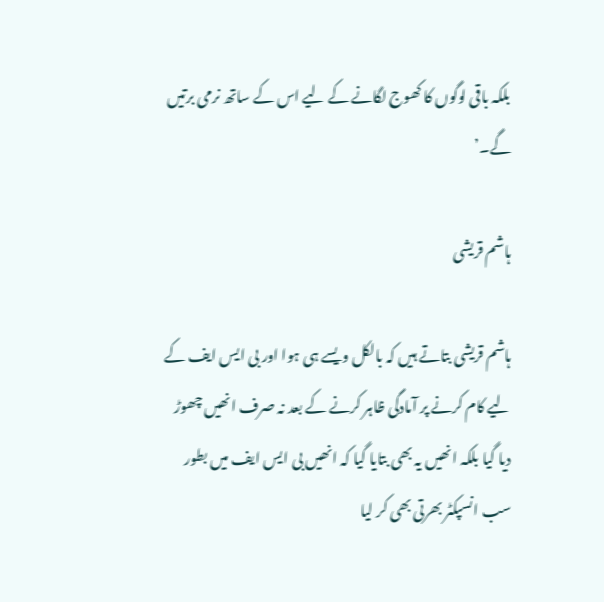بلکہ باقی لوگوں کا کھوج لگانے کے لیے اس کے ساتھ نرمی برتیں گے۔’

ہاشم قریشی

ہاشم قریشی بتاتے ہیں کہ بالکل ویسے ہی ہوا اور بی ایس ایف کے لیے کام کرنے پر آمادگی ظاہر کرنے کے بعد نہ صرف انھیں چھوڑ دیا گیا بلکہ انھیں یہ بھی بتایا گیا کہ انھیں بی ایس ایف میں بطور سب انسپکٹر بھرتی بھی کر لیا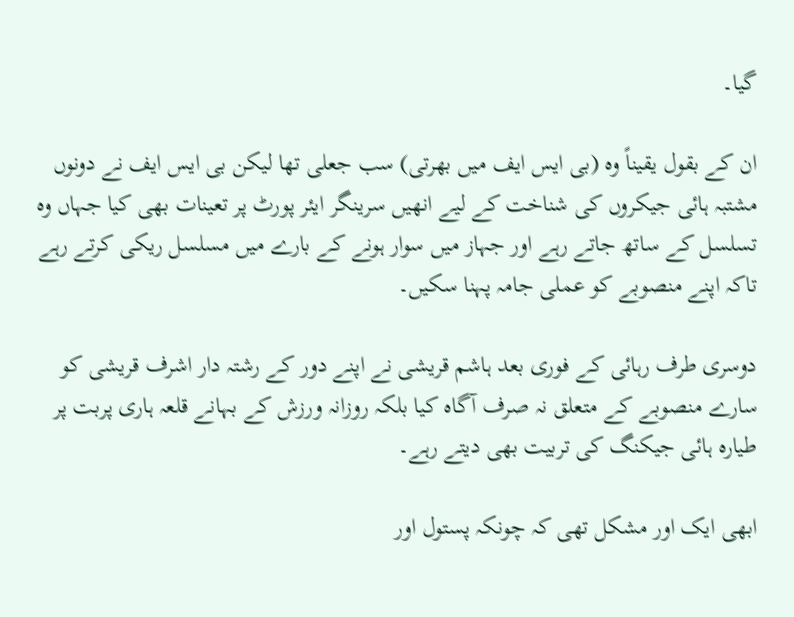گیا۔

ان کے بقول یقیناً وہ (بی ایس ایف میں بھرتی) سب جعلی تھا لیکن بی ایس ایف نے دونوں مشتبہ ہائی جیکروں کی شناخت کے لیے انھیں سرینگر ایئر پورٹ پر تعینات بھی کیا جہاں وہ تسلسل کے ساتھ جاتے رہے اور جہاز میں سوار ہونے کے بارے میں مسلسل ریکی کرتے رہے تاکہ اپنے منصوبے کو عملی جامہ پہنا سکیں۔

دوسری طرف رہائی کے فوری بعد ہاشم قریشی نے اپنے دور کے رشتہ دار اشرف قریشی کو سارے منصوبے کے متعلق نہ صرف آگاہ کیا بلکہ روزانہ ورزش کے بہانے قلعہ ہاری پربت پر طیارہ ہائی جیکنگ کی تربیت بھی دیتے رہے۔

ابھی ایک اور مشکل تھی کہ چونکہ پستول اور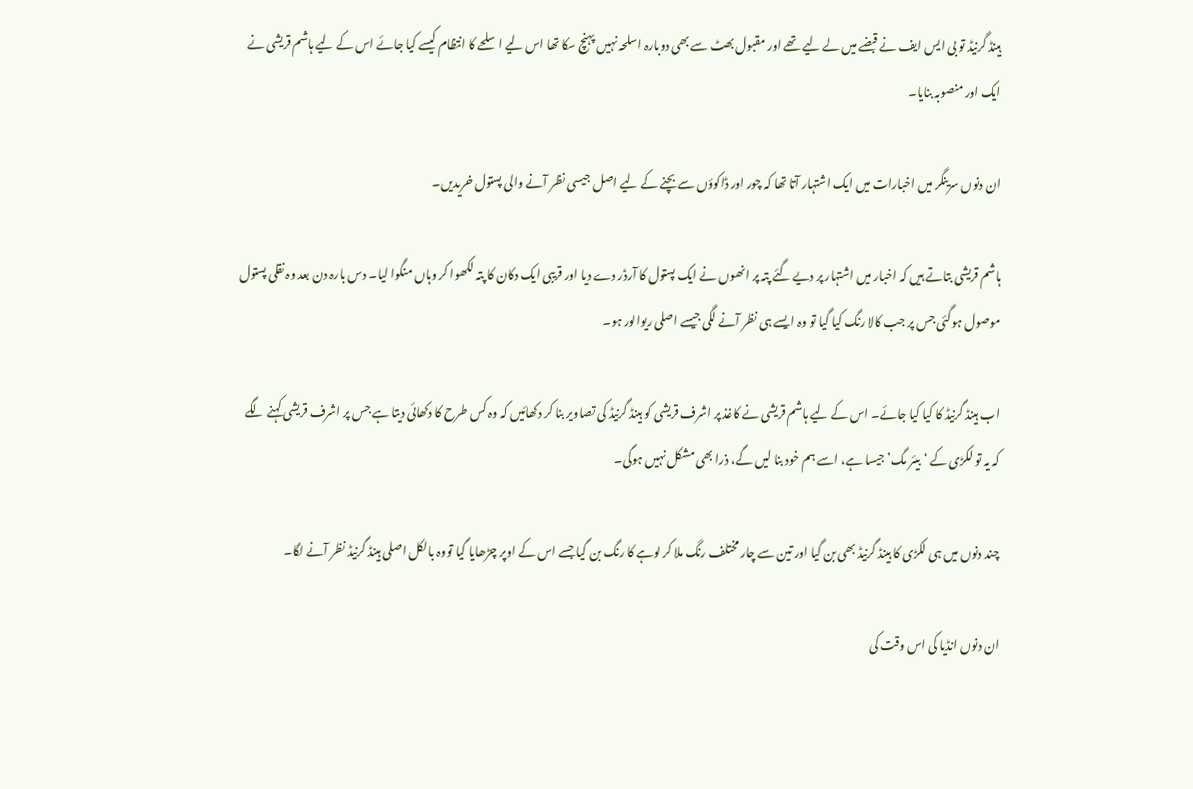ہینڈ گرنیڈ تو بی ایس ایف نے قبضے میں لے لیے تھے اور مقبول بھٹ سے بھی دوبارہ اسلحہ نہیں پہنچ سکا تھا اس لیے اسلحے کا انتظام کیسے کیا جائے اس کے لیے ہاشم قریشی نے ایک اور منصوبہ بنایا۔

ان دنوں سرینگر میں اخبارات میں ایک اشتہار آتا تھا کہ چور اور ڈاکوؤں سے بچنے کے لیے اصل جیسی نظر آنے والی پستول خریدیں۔

ہاشم قریشی بتاتے ہیں کہ اخبار میں اشتہار پر دیے گئے پتہ پر انھوں نے ایک پستول کا آرڈر دے دیا اور قریبی ایک دکان کا پتہ لکھوا کر وہاں منگوا لیا۔ دس بارہ دن بعد وہ نقلی پستول موصول ہوگئی جس پر جب کالا رنگ کیا گیا تو وہ ایسے ہی نظر آنے لگی جیسے اصلی ریوالور ہو۔

اب ہینڈ گرنیڈ کا کیا کیا جائے۔ اس کے لیے ہاشم قریشی نے کاغذ پر اشرف قریشی کو ہینڈ گرنیڈ کی تصاویر بنا کر دکھائیں کہ وہ کس طرح کا دکھائی دیتا ہے جس پر اشرف قریشی کہنے لگے کہ یہ تو لکڑی کے ‘بیئر مگ’ جیسا ہے، اسے ہم خود بنا لیں گے، ذرا بھی مشکل نہیں ہوگی۔

چند دنوں میں ہی لکڑی کا ہینڈ گرنیڈ بھی بن گیا اور تین سے چار مختلف رنگ ملا کر لوہے کا رنگ بن گیا جسے اس کے اوپر چڑھایا گیا تووہ بالکل اصلی ہینڈ گرنیڈ نظر آنے لگا۔

ان دنوں انڈیا کی اس وقت کی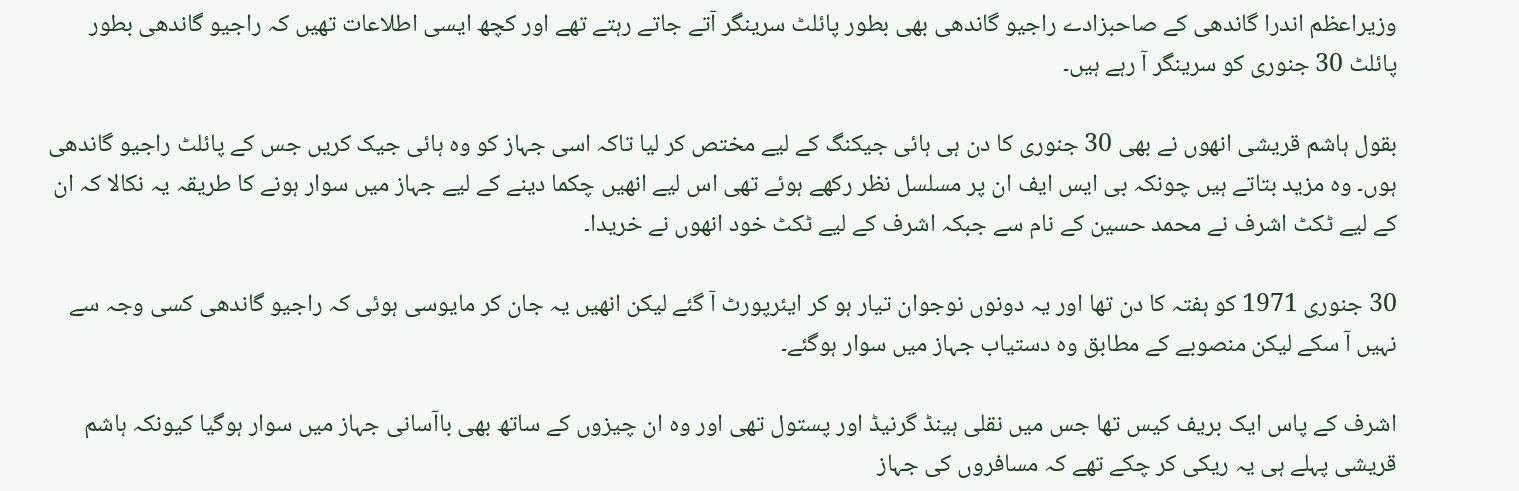وزیراعظم اندرا گاندھی کے صاحبزادے راجیو گاندھی بھی بطور پائلٹ سرینگر آتے جاتے رہتے تھے اور کچھ ایسی اطلاعات تھیں کہ راجیو گاندھی بطور پائلٹ 30 جنوری کو سرینگر آ رہے ہیں۔

بقول ہاشم قریشی انھوں نے بھی 30 جنوری کا دن ہی ہائی جیکنگ کے لیے مختص کر لیا تاکہ اسی جہاز کو وہ ہائی جیک کریں جس کے پائلٹ راجیو گاندھی ہوں۔ وہ مزید بتاتے ہیں چونکہ بی ایس ایف ان پر مسلسل نظر رکھے ہوئے تھی اس لیے انھیں چکما دینے کے لیے جہاز میں سوار ہونے کا طریقہ یہ نکالا کہ ان کے لیے ٹکٹ اشرف نے محمد حسین کے نام سے جبکہ اشرف کے لیے ٹکٹ خود انھوں نے خریدا۔

30 جنوری 1971 کو ہفتہ کا دن تھا اور یہ دونوں نوجوان تیار ہو کر ایئرپورٹ آ گئے لیکن انھیں یہ جان کر مایوسی ہوئی کہ راجیو گاندھی کسی وجہ سے نہیں آ سکے لیکن منصوبے کے مطابق وہ دستیاب جہاز میں سوار ہوگئے۔

اشرف کے پاس ایک بریف کیس تھا جس میں نقلی ہینڈ گرنیڈ اور پستول تھی اور وہ ان چیزوں کے ساتھ بھی باآسانی جہاز میں سوار ہوگیا کیونکہ ہاشم قریشی پہلے ہی یہ ریکی کر چکے تھے کہ مسافروں کی جہاز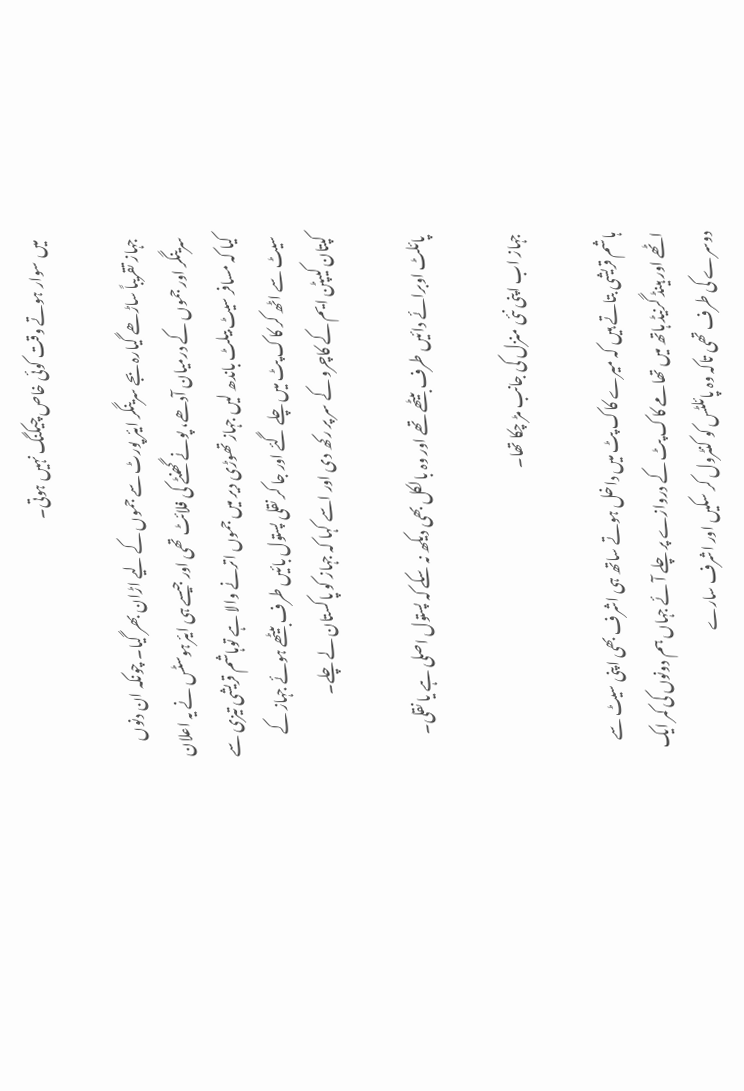میں سوار ہوتے وقت کوئی خاص چیکنگ نہیں ہوتی۔

جہاز تقریباً ساڑھے گیارہ بجے سرینگر ایئر پورٹ سے جموں کے لیے اڑان بھر گیا۔ چونکہ ان دنوں سرینگر اور جموں کے درمیان آدھے، پونے گھنٹے کی فلائٹ تھی اور جیسے ہی ایئرہوسٹس نے یہ اعلان کیا کہ مسافر سیٹ بیلٹ باندھ لیں جہاز تھوڑی دیر میں جموں اترنے والا ہے توہاشم قریشی تیزی سے سیٹ سے اٹھ کر کاک پٹ میں چلے گئے اور جا کر نقلی پستول بائیں طرف بیٹھے ہوئے جہاز کے کپتان کیپٹن ایم کے کاچرو کے سر پر رکھ دی اور اسے کہا کہ جہاز کو پاکستان لے چلے۔

پائلٹ اوبرائے دائیں طرف بیٹھے تھے اور وہ بالکل بھی دیکھ نہ سکے کہ پستول اصلی ہے یا نقلی۔

جہاز اب اپنی نئی منزل کی جانب مڑ چکا تھا۔

ہاشم قریشی بتاتے ہیں کہ میرے کاک پٹ میں داخل ہوتے ساتھ ہی اشرف بھی اپنی سیٹ سے اٹھے اور ہینڈ گرنیڈ ہاتھ میں تھامے کاک پٹ کے دروازے پر چلے آئے جہاں ہم دونوں کی کمر ایک دوسرے کی طرف تھی تاکہ وہ پائلٹس کو کنٹرول کر سکیں اور اشرف سارے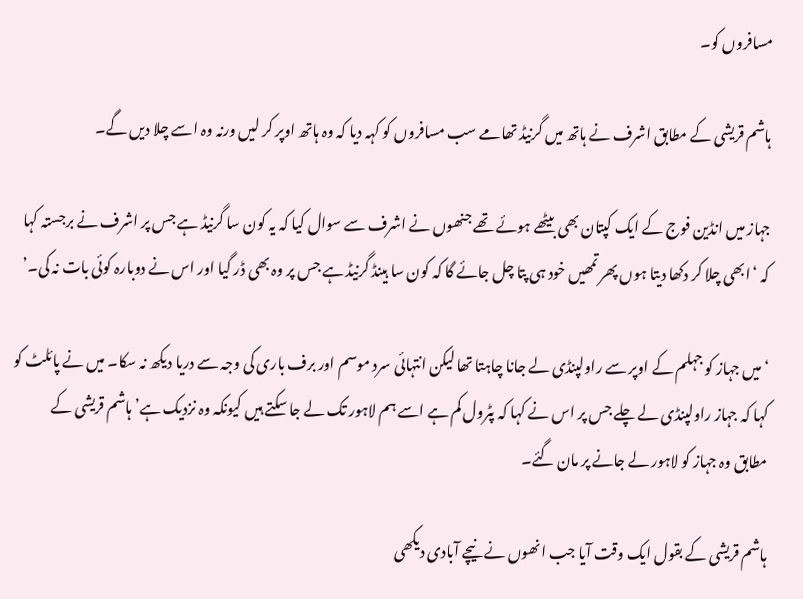مسافروں کو۔

ہاشم قریشی کے مطابق اشرف نے ہاتھ میں گرنیڈ تھامے سب مسافروں کو کہہ دیا کہ وہ ہاتھ اوپر کر لیں ورنہ وہ اسے چلا دیں گے۔

جہاز میں انڈین فوج کے ایک کپتان بھی بیٹھے ہوئے تھے جنھوں نے اشرف سے سوال کیا کہ یہ کون سا گرنیڈ ہے جس پر اشرف نے برجستہ کہا کہ ‘ابھی چلا کر دکھا دیتا ہوں پھر تمھیں خود ہی پتا چل جائے گا کہ کون سا ہینڈ گرنیڈ ہے جس پر وہ بھی ڈر گیا اور اس نے دوبارہ کوئی بات نہ کی۔’

‘میں جہاز کو جہلم کے اوپر سے راولپنڈی لے جانا چاہتا تھا لیکن انتہائی سرد موسم اور برف باری کی وجہ سے دریا دیکھ نہ سکا۔ میں نے پائلٹ کو کہا کہ جہاز راولپنڈی لے چلے جس پر اس نے کہا کہ پٹرول کم ہے اسے ہم لاہور تک لے جا سکتے ہیں کیونکہ وہ نزدیک ہے’ ہاشم قریشی کے مطابق وہ جہاز کو لاہور لے جانے پر مان گئے۔

ہاشم قریشی کے بقول ایک وقت آیا جب انھوں نے نیچے آبادی دیکھی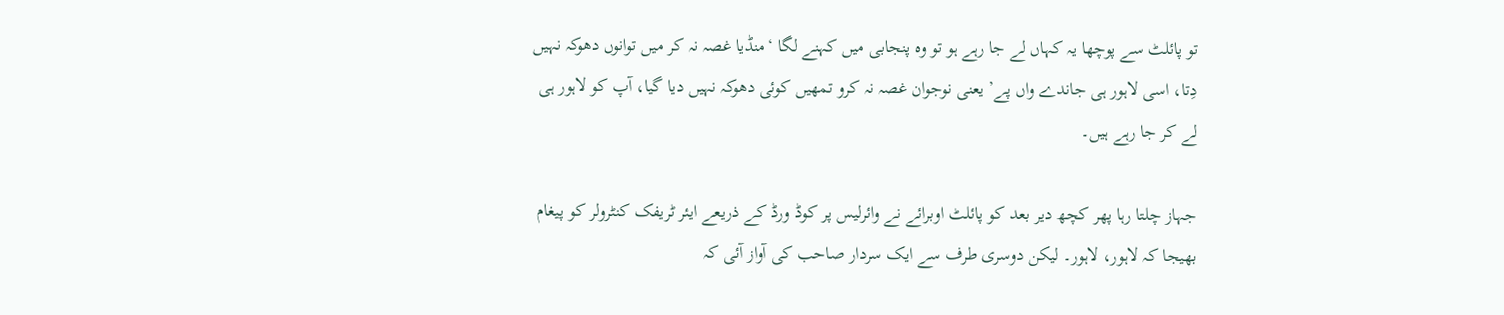تو پائلٹ سے پوچھا یہ کہاں لے جا رہے ہو تو وہ پنجابی میں کہنے لگا ‘منڈیا غصہ نہ کر میں توانوں دھوکہ نہیں دِتا، اسی لاہور ہی جاندے واں پے’ یعنی نوجوان غصہ نہ کرو تمھیں کوئی دھوکہ نہیں دیا گیا، آپ کو لاہور ہی لے کر جا رہے ہیں۔

جہاز چلتا رہا پھر کچھ دیر بعد کو پائلٹ اوبرائے نے وائرلیس پر کوڈ ورڈ کے ذریعے ایئر ٹریفک کنٹرولر کو پیغام بھیجا کہ لاہور، لاہور۔ لیکن دوسری طرف سے ایک سردار صاحب کی آواز آئی کہ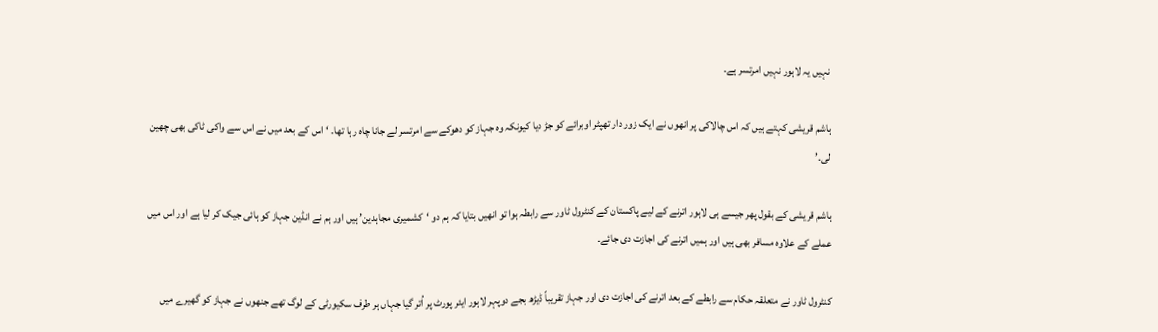نہیں یہ لاہور نہیں امرتسر ہے۔

ہاشم قریشی کہتے ہیں کہ اس چالاکی پر انھوں نے ایک زور دار تھپٹر اوبرائے کو جڑ دیا کیونکہ وہ جہاز کو دھوکے سے امرتسر لے جانا چاہ رہا تھا۔ ‘اس کے بعد میں نے اس سے واکی ٹاکی بھی چھین لی۔’

ہاشم قریشی کے بقول پھر جیسے ہی لاہور اترنے کے لیے پاکستان کے کنٹرول ٹاور سے رابطہ ہوا تو انھیں بتایا کہ ہم دو ‘کشمیری مجاہدین’ ہیں اور ہم نے انڈین جہاز کو ہائی جیک کر لیا ہے اور اس میں عملے کے علاوہ مسافر بھی ہیں اور ہمیں اترنے کی اجازت دی جائے۔

کنٹرول ٹاور نے متعلقہ حکام سے رابطے کے بعد اترنے کی اجازت دی اور جہاز تقریباً ڈیڑھ بجے دوپہر لاہور ایئر پورٹ پر اُتر گیا جہاں ہر طرف سکیورٹی کے لوگ تھے جنھوں نے جہاز کو گھیرے میں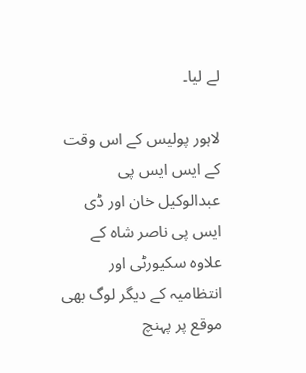لے لیا۔

لاہور پولیس کے اس وقت کے ایس ایس پی عبدالوکیل خان اور ڈی ایس پی ناصر شاہ کے علاوہ سکیورٹی اور انتظامیہ کے دیگر لوگ بھی موقع پر پہنچ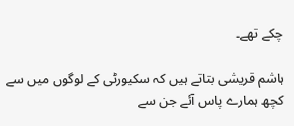چکے تھے۔

ہاشم قریشی بتاتے ہیں کہ سکیورٹی کے لوگوں میں سے کچھ ہمارے پاس آئے جن سے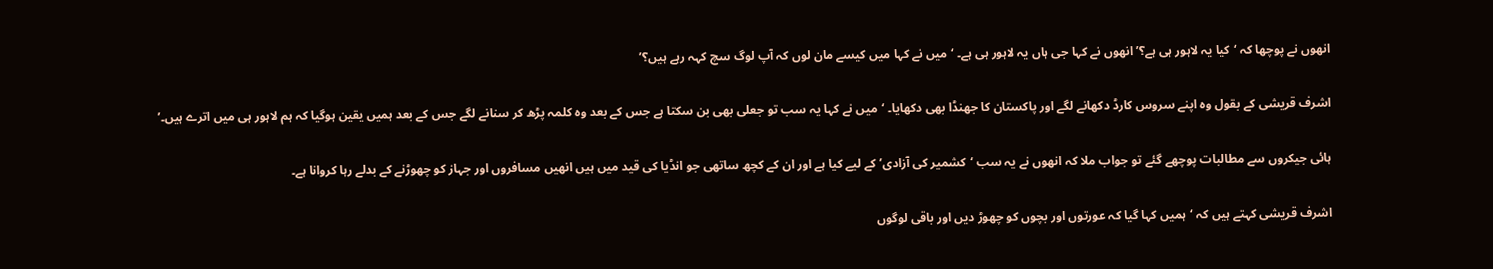انھوں نے پوچھا کہ ‘کیا یہ لاہور ہی ہے؟’ انھوں نے کہا جی ہاں یہ لاہور ہی ہے۔ ‘میں نے کہا میں کیسے مان لوں کہ آپ لوگ سچ کہہ رہے ہیں؟’

اشرف قریشی کے بقول وہ اپنے سروس کارڈ دکھانے لگے اور پاکستان کا جھنڈا بھی دکھایا۔ ‘میں نے کہا یہ سب تو جعلی بھی بن سکتا ہے جس کے بعد وہ کلمہ پڑھ کر سنانے لگے جس کے بعد ہمیں یقین ہوگیا کہ ہم لاہور ہی میں اترے ہیں۔’

ہائی جیکروں سے مطالبات پوچھے گئے تو جواب ملا کہ انھوں نے یہ سب ‘کشمیر کی آزادی’ کے لیے کیا ہے اور ان کے کچھ ساتھی جو انڈیا کی قید میں ہیں انھیں مسافروں اور جہاز کو چھوڑنے کے بدلے رہا کروانا ہے۔

اشرف قریشی کہتے ہیں کہ ‘ہمیں کہا گیا کہ عورتوں اور بچوں کو چھوڑ دیں اور باقی لوگوں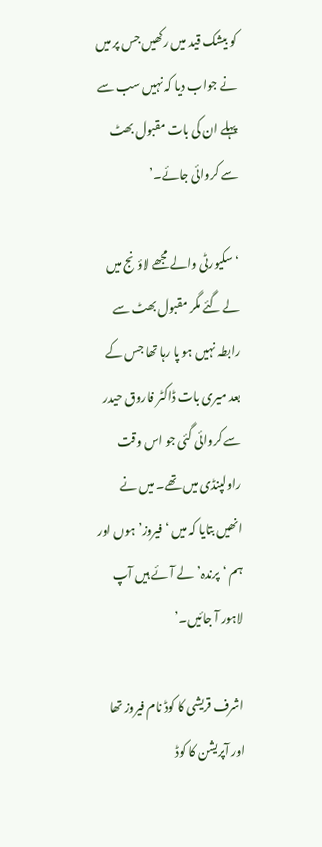کو بیشک قید میں رکھیں جس پر میں نے جواب دیا کہ نہیں سب سے پہلے ان کی بات مقبول بھٹ سے کروائی جائے۔’

‘سکیورٹی والے مجھے لاؤنج میں لے گئے مگر مقبول بھٹ سے رابطہ نہیں ہو پا رہا تھا جس کے بعد میری بات ڈاکٹر فاروق حیدر سے کروائی گئی جو اس وقت راولپنڈی میں تھے۔ میں نے انھیں بتایا کہ میں ‘فیروز’ ہوں اور ہم ‘پرندہ’ لے آئے ہیں آپ لاہور آ جائیں۔’

اشرف قریشی کا کوڈ نام فیروز تھا اور آپریشن کا کوڈ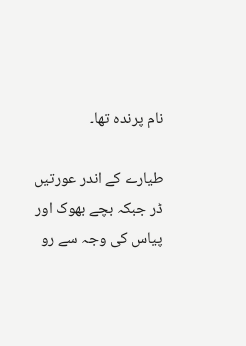نام پرندہ تھا۔

طیارے کے اندر عورتیں ڈر جبکہ بچے بھوک اور پیاس کی وجہ سے رو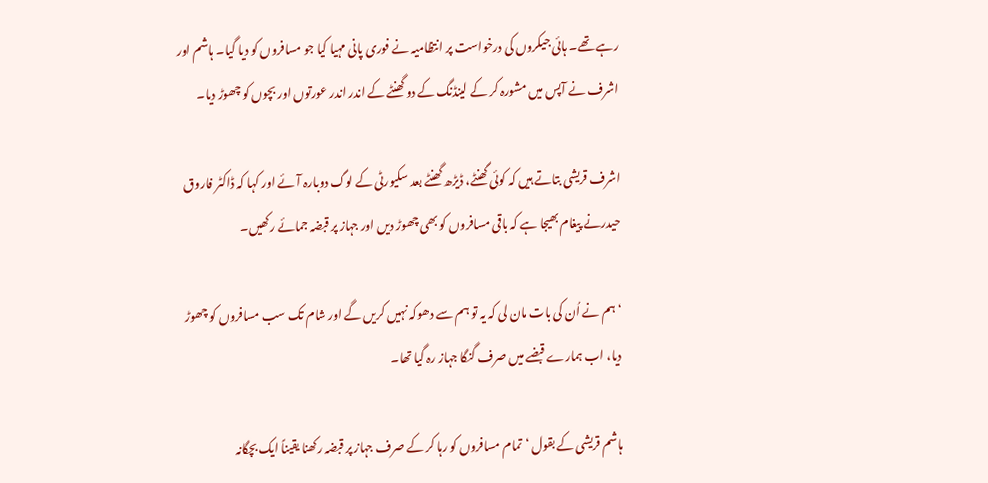رہے تھے۔ ہائی جیکروں کی درخواست پر انتظامیہ نے فوری پانی مہیا کیا جو مسافروں کو دیا گیا۔ ہاشم اور اشرف نے آپس میں مشورہ کر کے لینڈنگ کے دو گھنٹے کے اندر اندر عورتوں اور بچوں کو چھوڑ دیا۔

اشرف قریشی بتاتے ہیں کہ کوئی گھنٹے، ڈیڑھ گھنٹے بعد سکیورٹی کے لوگ دوبارہ آئے اور کہا کہ ڈاکٹر فاروق حیدرنے پیغام بھیجا ہے کہ باقی مسافروں کو بھی چھوڑ دیں اور جہاز پر قبضہ جمائے رکھیں۔

‘ہم نے اُن کی بات مان لی کہ یہ تو ہم سے دھوکہ نہیں کریں گے اور شام تک سب مسافروں کو چھوڑ دیا، اب ہمارے قبضے میں صرف گنگا جہاز رہ گیا تھا۔

ہاشم قریشی کے بقول ‘تمام مسافروں کو رہا کر کے صرف جہاز پر قبضہ رکھنا یقیناً ایک بچگانہ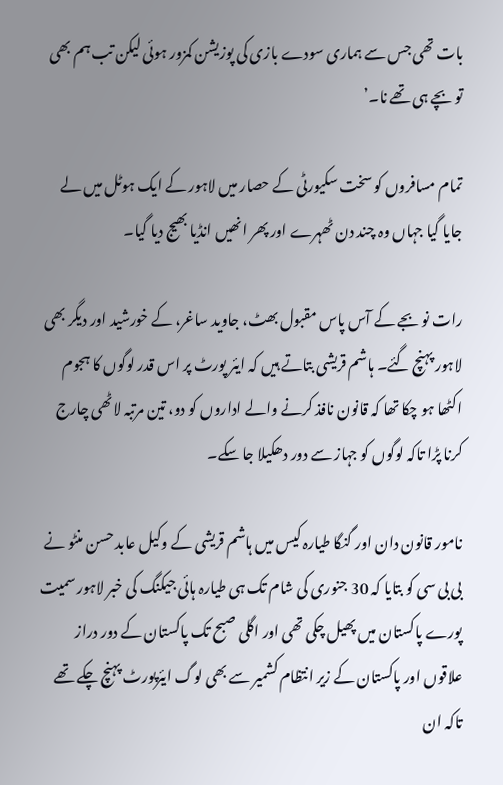بات تھی جس سے ہماری سودے بازی کی پوزیشن کمزور ہوئی لیکن تب ہم بھی تو بچے ہی تھے نا۔’

تمام مسافروں کو سخت سکیورٹی کے حصار میں لاہور کے ایک ہوٹل میں لے جایا گیا جہاں وہ چند دن ٹھہرے اور پھر انھیں انڈیا بھیج دیا گیا۔

رات نو بجے کے آس پاس مقبول بھٹ، جاوید ساغر، کے خورشید اور دیگر بھی لاہور پہنچ گئے۔ ہاشم قریشی بتاتے ہیں کہ ایئر پورٹ پر اس قدر لوگوں کا ہجوم اکٹھا ہو چکا تھا کہ قانون نافذ کرنے والے اداروں کو دو، تین مرتبہ لاٹھی چارج کرنا پڑا تاکہ لوگوں کو جہاز سے دور دھکیلا جا سکے۔

نامور قانون دان اور گنگا طیارہ کیس میں ہاشم قریشی کے وکیل عابد حسن منٹو نے بی بی سی کو بتایا کہ 30 جنوری کی شام تک ہی طیارہ ہائی جیکنگ کی خبر لاہور سمیت پورے پاکستان میں پھیل چکی تھی اور اگلی صبح تک پاکستان کے دور دراز علاقوں اور پاکستان کے زیر انتظام کشمیر سے بھی لوگ ایئرپورٹ پہنچ چکے تھے تاکہ ان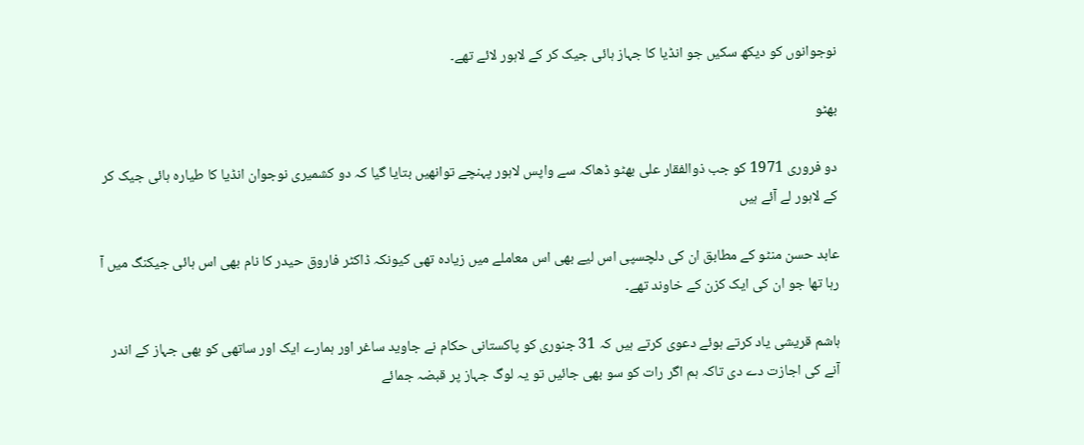نوجوانوں کو دیکھ سکیں جو انڈیا کا جہاز ہائی جیک کر کے لاہور لائے تھے۔

بھٹو

دو فروری 1971 کو جب ذوالفقار علی بھٹو ڈھاکہ سے واپس لاہور پہنچے توانھیں بتایا گیا کہ دو کشمیری نوجوان انڈیا کا طیارہ ہائی جیک کر کے لاہور لے آئے ہیں

عابد حسن منٹو کے مطابق ان کی دلچسپی اس لیے بھی اس معاملے میں زیادہ تھی کیونکہ ڈاکٹر فاروق حیدر کا نام بھی اس ہائی جیکنگ میں آ رہا تھا جو ان کی ایک کزن کے خاوند تھے۔

ہاشم قریشی یاد کرتے ہوئے دعوی کرتے ہیں کہ 31 جنوری کو پاکستانی حکام نے جاوید ساغر اور ہمارے ایک اور ساتھی کو بھی جہاز کے اندر آنے کی اجازت دے دی تاکہ ہم اگر رات کو سو بھی جائیں تو یہ لوگ جہاز پر قبضہ جمائے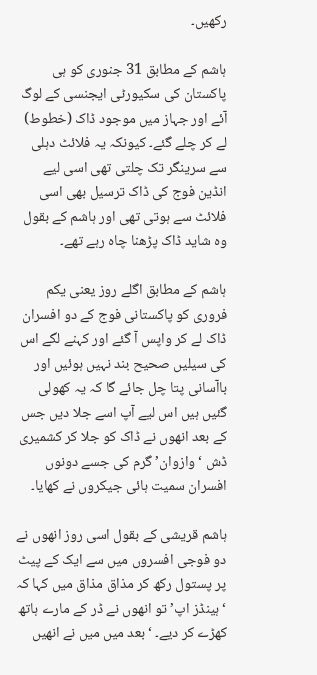رکھیں۔

ہاشم کے مطابق 31 جنوری کو ہی پاکستان کی سکیورٹی ایجنسی کے لوگ آئے اور جہاز میں موجود ڈاک (خطوط) لے کر چلے گئے۔ کیونکہ یہ فلائٹ دہلی سے سرینگر تک چلتی تھی اسی لیے انڈین فوج کی ڈاک ترسیل بھی اسی فلائٹ سے ہوتی تھی اور ہاشم کے بقول وہ شاید ڈاک پڑھنا چاہ رہے تھے۔

ہاشم کے مطابق اگلے روز یعنی یکم فروری کو پاکستانی فوج کے دو افسران ڈاک لے کر واپس آ گئے اور کہنے لگے اس کی سیلیں صحیح بند نہیں ہوئیں اور باآسانی پتا چل جائے گا کہ یہ کھولی گئیں ہیں اس لیے آپ اسے جلا دیں جس کے بعد انھوں نے ڈاک کو جلا کر کشمیری ڈش ‘وازوان’ گرم کی جسے دونوں افسران سمیت ہائی جیکروں نے کھایا۔

ہاشم قریشی کے بقول اسی روز انھوں نے دو فوجی افسروں میں سے ایک کے پیٹ پر پستول رکھ کر مذاق مذاق میں کہا کہ ‘ہینڈز اپ’ تو انھوں نے ڈر کے مارے ہاتھ کھڑے کر دیے۔ ‘بعد میں میں نے انھیں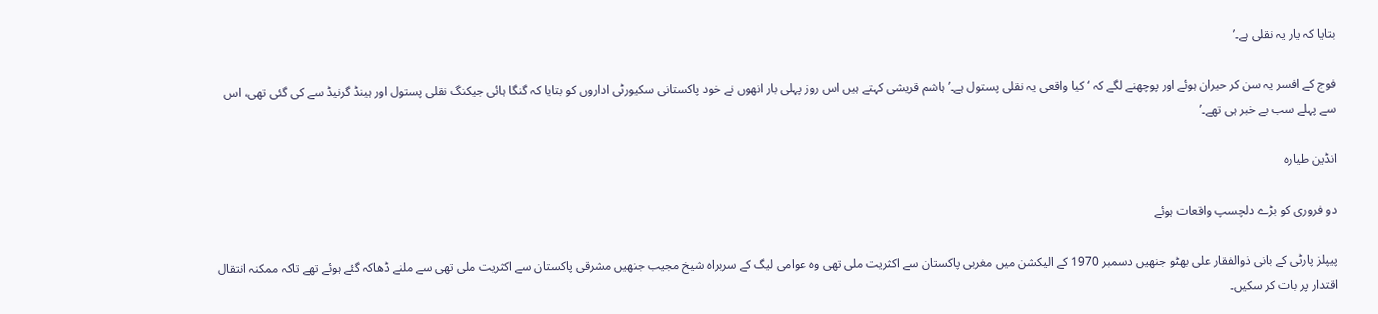بتایا کہ یار یہ نقلی ہے۔’

فوج کے افسر یہ سن کر حیران ہوئے اور پوچھنے لگے کہ ‘کیا واقعی یہ نقلی پستول ہے۔’ ہاشم قریشی کہتے ہیں اس روز پہلی بار انھوں نے خود پاکستانی سکیورٹی اداروں کو بتایا کہ گنگا ہائی جیکنگ نقلی پستول اور ہینڈ گرنیڈ سے کی گئی تھی، اس سے پہلے سب بے خبر ہی تھے۔’

انڈین طیارہ

دو فروری کو بڑے دلچسپ واقعات ہوئے

پیپلز پارٹی کے بانی ذوالفقار علی بھٹو جنھیں دسمبر 1970 کے الیکشن میں مغربی پاکستان سے اکثریت ملی تھی وہ عوامی لیگ کے سربراہ شیخ مجیب جنھیں مشرقی پاکستان سے اکثریت ملی تھی سے ملنے ڈھاکہ گئے ہوئے تھے تاکہ ممکنہ انتقال اقتدار پر بات کر سکیں۔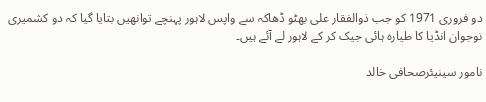دو فروری 1971 کو جب ذوالفقار علی بھٹو ڈھاکہ سے واپس لاہور پہنچے توانھیں بتایا گیا کہ دو کشمیری نوجوان انڈیا کا طیارہ ہائی جیک کر کے لاہور لے آئے ہیں۔

نامور سینیئرصحافی خالد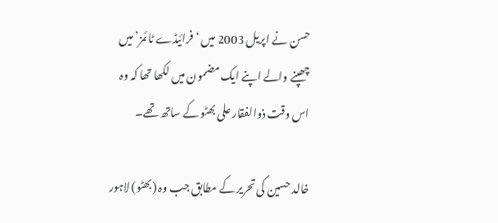حسن نے اپریل 2003 میں ‘فرائیڈے ٹائمز’ میں چھپنے والے اپنے ایک مضمون میں لکھا تھا کہ وہ اس وقت ذوالفقار علی بھٹو کے ساتھ تھے۔

خالد حسین کی تحریر کے مطابق جب وہ (بھٹو) لاہور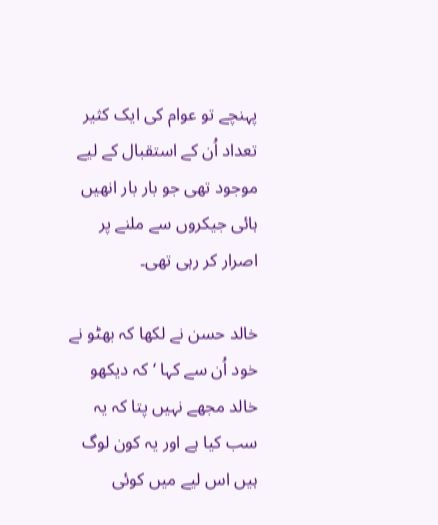پہنچے تو عوام کی ایک کثیر تعداد اُن کے استقبال کے لیے موجود تھی جو بار بار انھیں ہائی جیکروں سے ملنے پر اصرار کر رہی تھی۔

خالد حسن نے لکھا کہ بھٹو نے خود اُن سے کہا ‘کہ دیکھو خالد مجھے نہیں پتا کہ یہ سب کیا ہے اور یہ کون لوگ ہیں اس لیے میں کوئی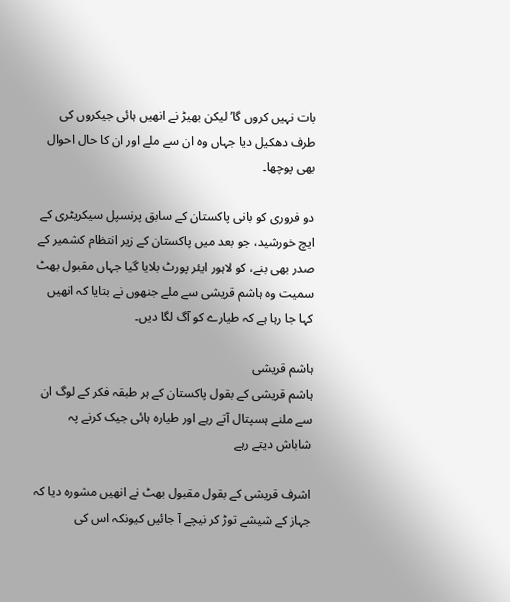بات نہیں کروں گا’ لیکن بھیڑ نے انھیں ہائی جیکروں کی طرف دھکیل دیا جہاں وہ ان سے ملے اور ان کا حال احوال بھی پوچھا۔

دو فروری کو بانی پاکستان کے سابق پرنسپل سیکریٹری کے ایچ خورشید، جو بعد میں پاکستان کے زیر انتظام کشمیر کے صدر بھی بنے، کو لاہور ایئر پورٹ بلایا گیا جہاں مقبول بھٹ سمیت وہ ہاشم قریشی سے ملے جنھوں نے بتایا کہ انھیں کہا جا رہا ہے کہ طیارے کو آگ لگا دیں۔

ہاشم قریشی
ہاشم قریشی کے بقول پاکستان کے ہر طبقہ فکر کے لوگ ان سے ملنے ہسپتال آتے رہے اور طیارہ ہائی جیک کرنے پہ شاباش دیتے رہے

اشرف قریشی کے بقول مقبول بھٹ نے انھیں مشورہ دیا کہ جہاز کے شیشے توڑ کر نیچے آ جائیں کیونکہ اس کی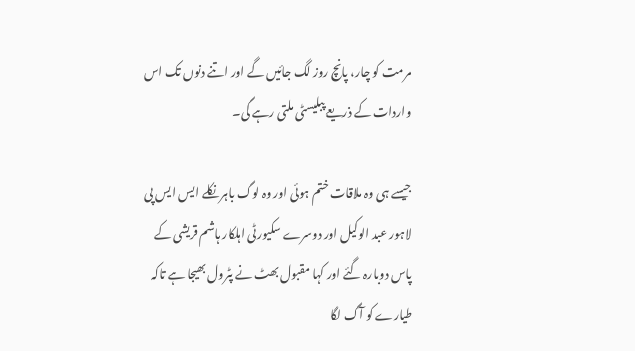مرمت کو چار، پانچ روز لگ جائیں گے اور اتنے دنوں تک اس واردات کے ذریعے پبلیسٹی ملتی رہے گی۔

جیسے ہی وہ ملاقات ختم ہوئی اور وہ لوگ باہر نکلے ایس ایس پی لاہور عبد الوکیل اور دوسرے سکیورٹی اہلکار ہاشم قریشی کے پاس دوبارہ گئے اور کہا مقبول بھٹ نے پٹرول بھیجا ہے تاکہ طیارے کو آگ لگا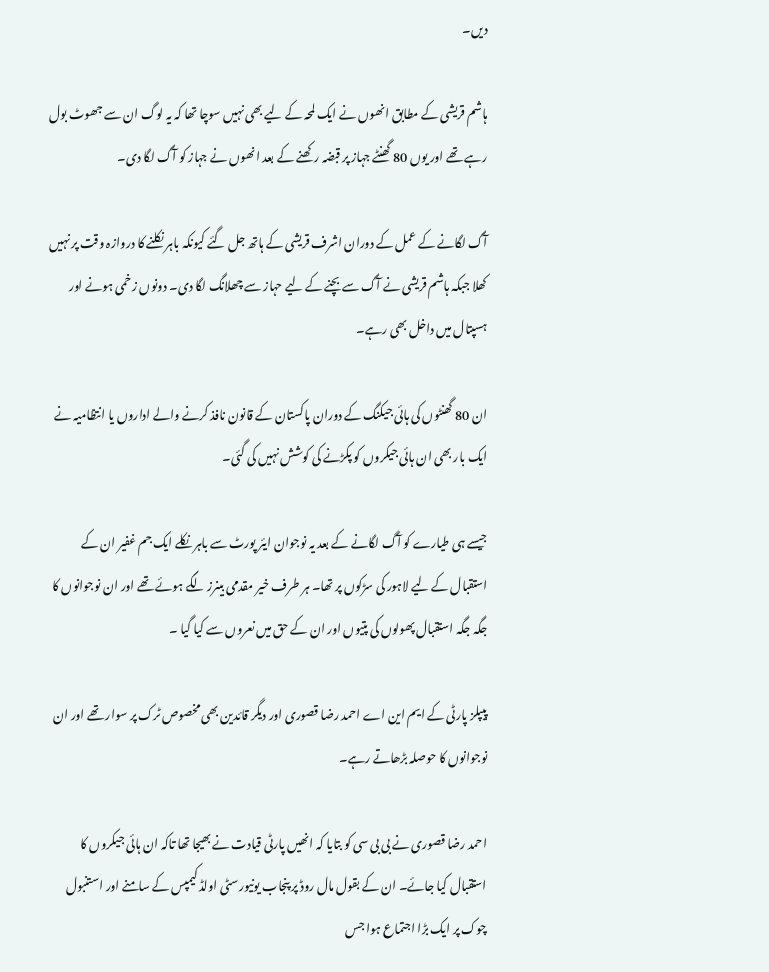دیں۔

ہاشم قریشی کے مطابق انھوں نے ایک لمحہ کے لیے بھی نہیں سوچا تھا کہ یہ لوگ ان سے جھوٹ بول رہے تھے اور یوں 80 گھنٹے جہاز پر قبضہ رکھنے کے بعد انھوں نے جہاز کو آگ لگا دی۔

آگ لگانے کے عمل کے دوران اشرف قریشی کے ہاتھ جل گئے کیونکہ باہر نکلنے کا دروازہ وقت پر نہیں کھلا جبکہ ہاشم قریشی نے آگ سے بچنے کے لیے حہاز سے چھلانگ لگا دی۔ دونوں زخمی ہونے اور ہسپتال میں داخل بھی رہے۔

ان 80 گھنٹوں کی ہائی جیکنگ کے دوران پاکستان کے قانون نافذ کرنے والے اداروں یا انتظامیہ نے ایک بار بھی ان ہائی جیکروں کو پکڑنے کی کوشش نہیں کی گئی۔

جیسے ہی طیارے کو آگ لگانے کے بعد یہ نوجوان ایئر پورٹ سے باہر نکلے ایک جم غفیر ان کے استقبال کے لیے لاہور کی سڑکوں پر تھا۔ ہر طرف خیر مقدمی بینرز لگے ہوئے تھے اور ان نوجوانوں کا جگہ جگہ استقبال پھولوں کی پتیوں اور ان کے حق میں نعروں سے کیا گیا ۔

پیپلز پارٹی کے ایم این اے احمد رضا قصوری اور دیگر قائدین بھی مخصوص ٹرک پر سوار تھے اور ان نوجوانوں کا حوصلہ بڑھاتے رہے۔

احمد رضا قصوری نے بی بی سی کو بتایا کہ انھیں پارٹی قیادت نے بھیجا تھا تاکہ ان ہائی جیکروں کا استقبال کیا جائے۔ ان کے بقول مال روڈ پر پنجاب یونیورسٹی اولڈ کیمپس کے سامنے اور استنبول چوک پر ایک بڑا اجتماع ہوا جس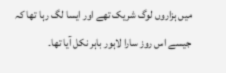میں ہزاروں لوگ شریک تھے اور ایسا لگ رہا تھا کہ جیسے اس روز سارا لاہور باہر نکل آیا تھا۔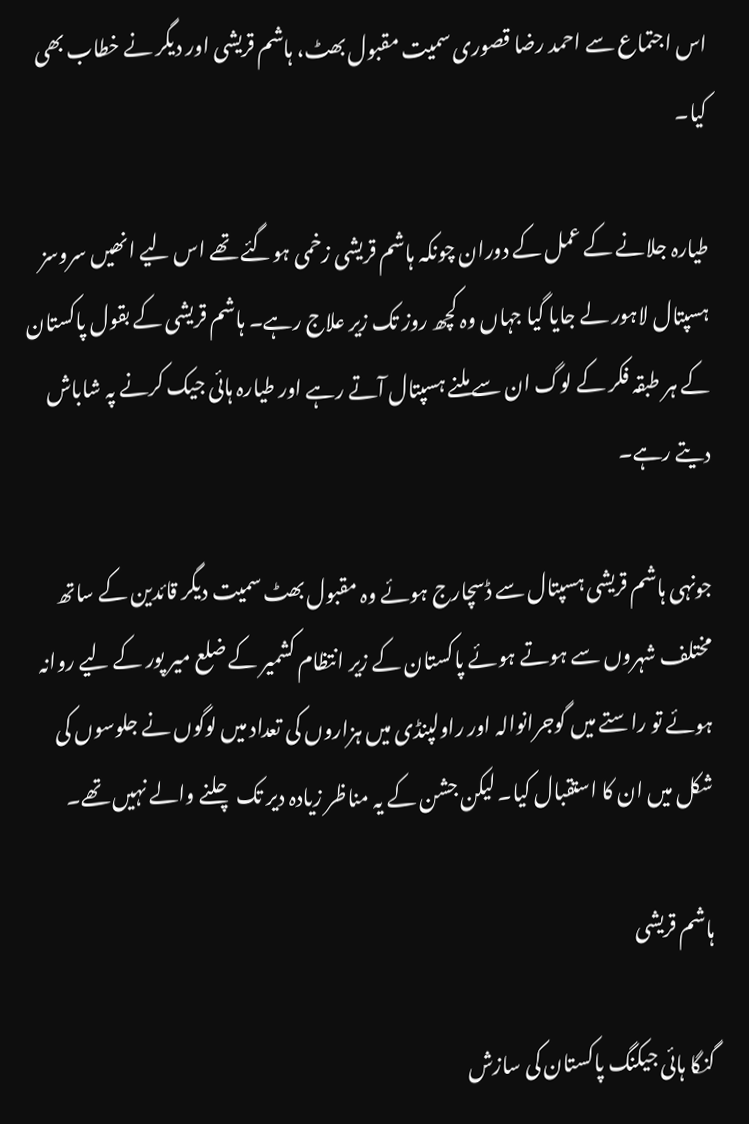اس اجتماع سے احمد رضا قصوری سمیت مقبول بھٹ، ہاشم قریشی اور دیگر نے خطاب بھی کیا۔

طیارہ جلانے کے عمل کے دوران چونکہ ہاشم قریشی زخمی ہوگئے تھے اس لیے انھیں سروسز ہسپتال لاہور لے جایا گیا جہاں وہ کچھ روز تک زیر علاج رہے۔ ہاشم قریشی کے بقول پاکستان کے ہر طبقہ فکر کے لوگ ان سے ملنے ہسپتال آتے رہے اور طیارہ ہائی جیک کرنے پہ شاباش دیتے رہے۔

جونہی ہاشم قریشی ہسپتال سے ڈسچارج ہوئے وہ مقبول بھٹ سمیت دیگر قائدین کے ساتھ مختلف شہروں سے ہوتے ہوئے پاکستان کے زیر انتظام کشمیر کے ضلع میر پور کے لیے روانہ ہوئے تو راستے میں گوجرانوالہ اور راولپنڈی میں ہزاروں کی تعداد میں لوگوں نے جلوسوں کی شکل میں ان کا استقبال کیا۔ لیکن جشن کے یہ مناظر زیادہ دیر تک چلنے والے نہیں تھے۔

ہاشم قریشی

گنگا ہائی جیکنگ پاکستان کی سازش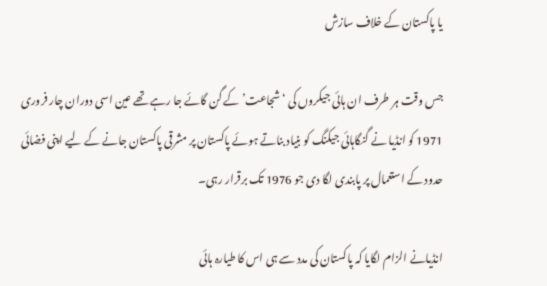یا پاکستان کے خلاف سازش

جس وقت ہر طرف ان ہائی جیکروں کی ‘شجاعت’ کے گن گائے جا رہے تھے عین اسی دوران چار فروری 1971 کو انڈیا نے گنگاہائی جیکنگ کو بنیاد بناتے ہوئے پاکستان پر مشرقی پاکستان جانے کے لیے اپنی فضائی حدود کے استعمال پر پابندی لگا دی جو 1976 تک برقرار رہی۔

انڈیانے الزام لگایا کہ پاکستان کی مدد سے ہی اس کا طیارہ ہائی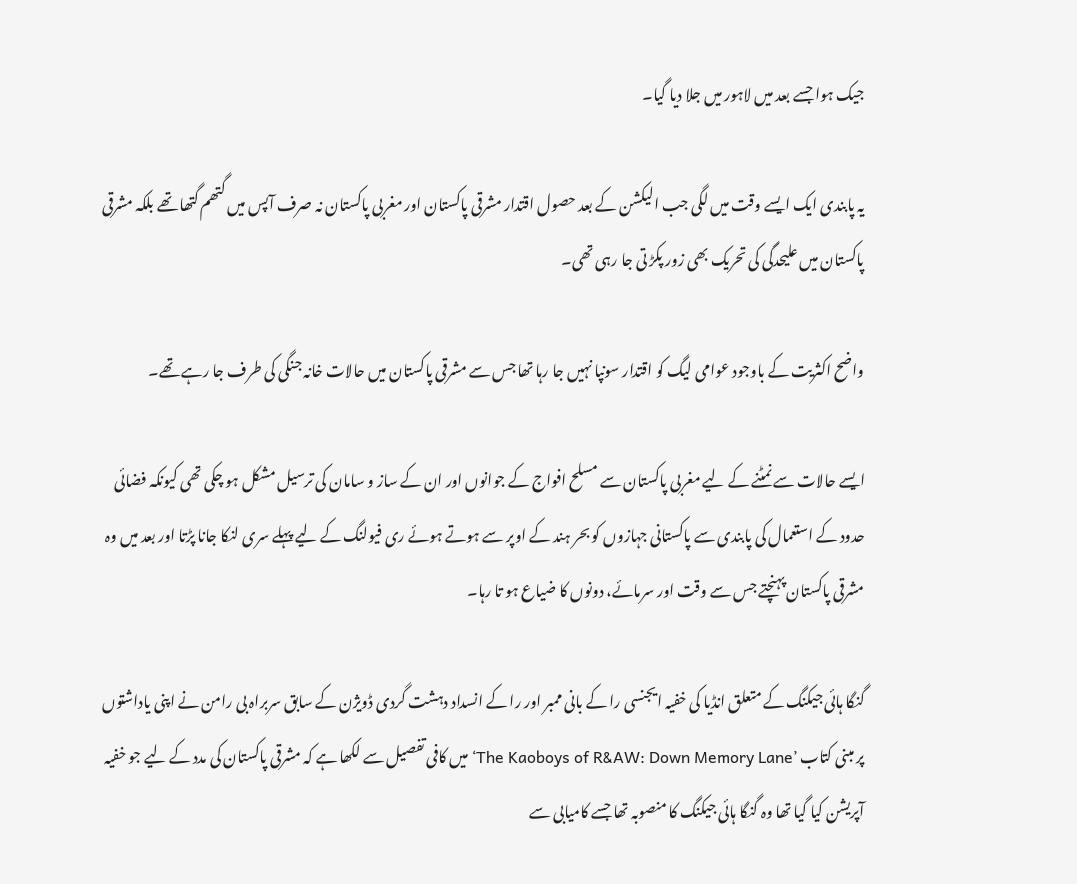جیک ہوا جسے بعد میں لاہور میں جلا دیا گیا۔

یہ پابندی ایک ایسے وقت میں لگی جب الیکشن کے بعد حصول اقتدار مشرقی پاکستان اور مغربی پاکستان نہ صرف آپس میں گتھم گتھا تھے بلکہ مشرقی پاکستان میں علیحدگی کی تحریک بھی زور پکڑ تی جا رہی تھی۔

واضح اکثریت کے باوجود عوامی لیگ کو اقتدار سونپا نہیں جا رہا تھا جس سے مشرقی پاکستان میں حالات خانہ جنگی کی طرف جا رہے تھے۔

ایسے حالات سے نمٹنے کے لیے مغربی پاکستان سے مسلح افواج کے جوانوں اور ان کے ساز و سامان کی ترسیل مشکل ہو چکی تھی کیونکہ فضائی حدود کے استعمال کی پابندی سے پاکستانی جہازوں کو بحر ہند کے اوپر سے ہوتے ہوئے ری فیولنگ کے لیے پہلے سری لنکا جانا پڑتا اور بعد میں وہ مشرقی پاکستان پہنچتے جس سے وقت اور سرمائے، دونوں کا ضیاع ہو تا رہا۔

گنگا ہائی جیکنگ کے متعلق انڈیا کی خفیہ ایجنسی را کے بانی ممبر اور را کے انسداد دہشت گردی ڈویژن کے سابق سربراہ بی رامن نے اپنی یاداشتوں پر مبنی کتاب ’The Kaoboys of R&AW: Down Memory Lane‘ میں کافی تفصیل سے لکھا ہے کہ مشرقی پاکستان کی مدد کے لیے جو خفیہ آپریشن کیا گیا تھا وہ گنگا ہائی جیکنگ کا منصوبہ تھا جسے کامیابی سے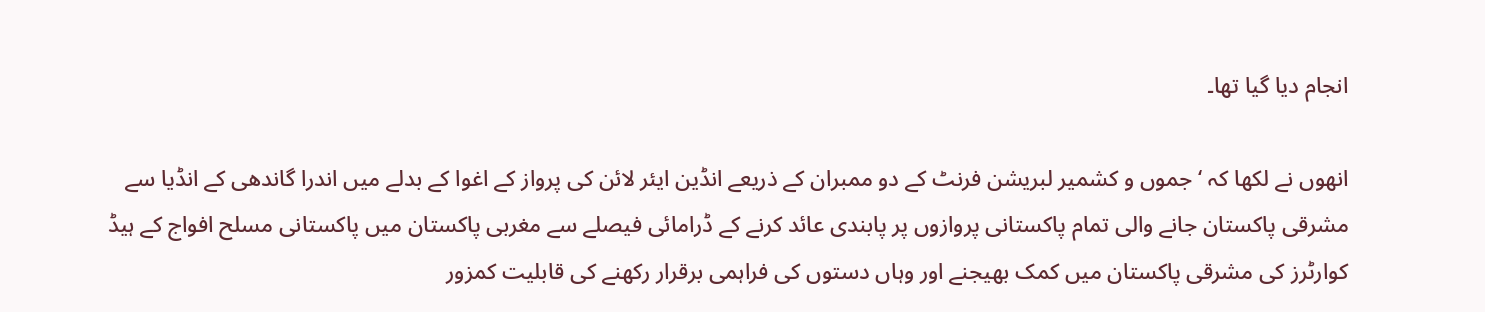انجام دیا گیا تھا۔

انھوں نے لکھا کہ ‘جموں و کشمیر لبریشن فرنٹ کے دو ممبران کے ذریعے انڈین ایئر لائن کی پرواز کے اغوا کے بدلے میں اندرا گاندھی کے انڈیا سے مشرقی پاکستان جانے والی تمام پاکستانی پروازوں پر پابندی عائد کرنے کے ڈرامائی فیصلے سے مغربی پاکستان میں پاکستانی مسلح افواج کے ہیڈ کوارٹرز کی مشرقی پاکستان میں کمک بھیجنے اور وہاں دستوں کی فراہمی برقرار رکھنے کی قابلیت کمزور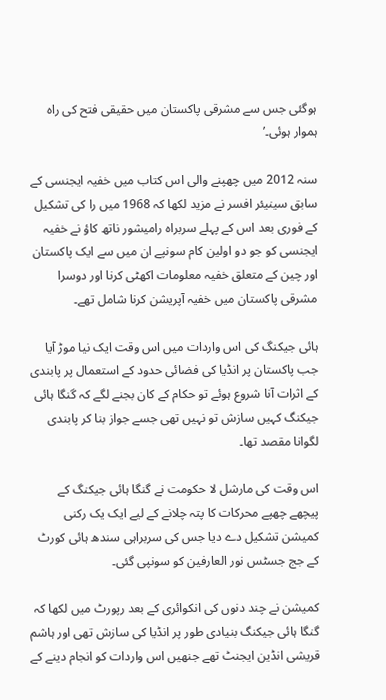ہوگئی جس سے مشرقی پاکستان میں حقیقی فتح کی راہ ہموار ہوئی۔’

سنہ 2012 میں چھپنے والی اس کتاب میں خفیہ ایجنسی کے سابق سینیئر افسر نے مزید لکھا کہ 1968 میں را کی تشکیل کے فوری بعد اس کے پہلے سربراہ رامیشور ناتھ کاؤ نے خفیہ ایجنسی کو جو دو اولین کام سونپے ان میں سے ایک پاکستان اور چین کے متعلق خفیہ معلومات اکھٹی کرنا اور دوسرا مشرقی پاکستان میں خفیہ آپریشن کرنا شامل تھے۔

ہائی جیکنگ کی اس واردات میں اس وقت ایک نیا موڑ آیا جب پاکستان پر انڈیا کی فضائی حدود کے استعمال پر پابندی کے اثرات آنا شروع ہوئے تو حکام کے کان بجنے لگے کہ گنگا ہائی جیکنگ کہیں سازش تو نہیں تھی جسے جواز بنا کر پابندی لگوانا مقصد تھا۔

اس وقت کی مارشل لا حکومت نے گنگا ہائی جیکنگ کے پیچھے چھپے محرکات کا پتہ چلانے کے لیے ایک یک رکنی کمیشن تشکیل دے دیا جس کی سربراہی سندھ ہائی کورٹ کے جج جسٹس نور العارفین کو سونپی گئی۔

کمیشن نے چند دنوں کی انکوائری کے بعد رپورٹ میں لکھا کہ گنگا ہائی جیکنگ بنیادی طور پر انڈیا کی سازش تھی اور ہاشم قریشی انڈین ایجنٹ تھے جنھیں اس واردات کو انجام دینے کے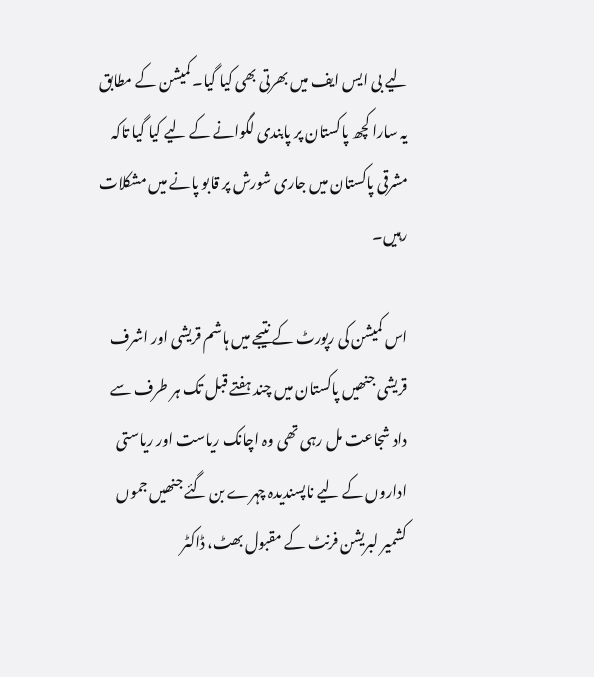لیے بی ایس ایف میں بھرتی بھی کیا گیا۔ کمیشن کے مطابق یہ سارا کچھ پاکستان پر پابندی لگوانے کے لیے کیا گیا تاکہ مشرقی پاکستان میں جاری شورش پر قابو پانے میں مشکلات رہیں۔

اس کمیشن کی رپورٹ کے نتیجے میں ہاشم قریشی اور اشرف قریشی جنھیں پاکستان میں چند ہفتے قبل تک ہر طرف سے داد شجاعت مل رہی تھی وہ اچانک ریاست اور ریاستی اداروں کے لیے ناپسندیدہ چہرے بن گئے جنھیں جموں کشمیر لبریشن فرنٹ کے مقبول بھٹ، ڈاکٹر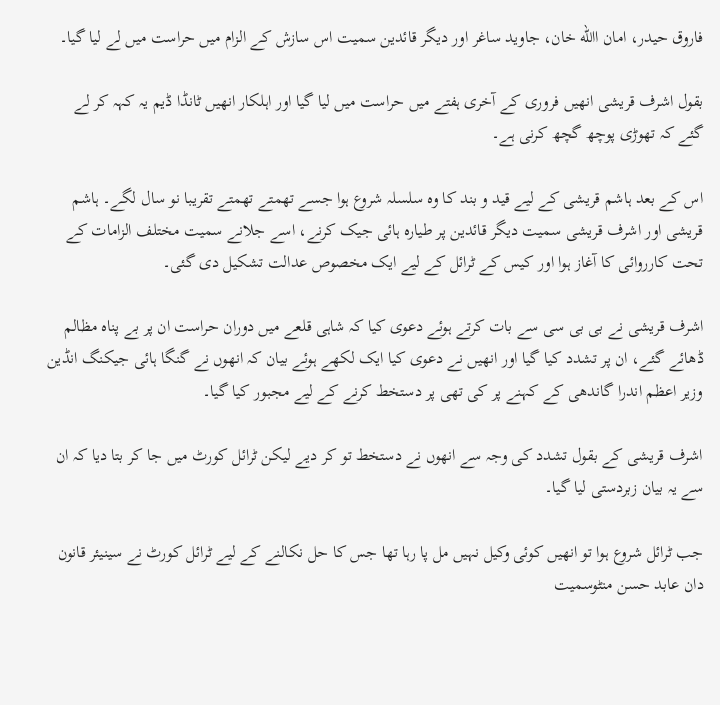فاروق حیدر، امان االله خان، جاوید ساغر اور دیگر قائدین سمیت اس سازش کے الزام میں حراست میں لے لیا گیا۔

بقول اشرف قریشی انھیں فروری کے آخری ہفتے میں حراست میں لیا گیا اور اہلکار انھیں ٹانڈا ڈیم یہ کہہ کر لے گئے کہ تھوڑی پوچھ گچھ کرنی ہے۔

اس کے بعد ہاشم قریشی کے لیے قید و بند کا وہ سلسلہ شروع ہوا جسے تھمتے تھمتے تقریبا نو سال لگے۔ ہاشم قریشی اور اشرف قریشی سمیت دیگر قائدین پر طیارہ ہائی جیک کرنے، اسے جلانے سمیت مختلف الزامات کے تحت کارروائی کا آغاز ہوا اور کیس کے ٹرائل کے لیے ایک مخصوص عدالت تشکیل دی گئی۔

اشرف قریشی نے بی بی سی سے بات کرتے ہوئے دعوی کیا کہ شاہی قلعے میں دوران حراست ان پر بے پناہ مظالم ڈھائے گئے، ان پر تشدد کیا گیا اور انھیں نے دعوی کیا ایک لکھے ہوئے بیان کہ انھوں نے گنگا ہائی جیکنگ انڈین وزیر اعظم اندرا گاندھی کے کہنے پر کی تھی پر دستخط کرنے کے لیے مجبور کیا گیا۔

اشرف قریشی کے بقول تشدد کی وجہ سے انھوں نے دستخط تو کر دیے لیکن ٹرائل کورٹ میں جا کر بتا دیا کہ ان سے یہ بیان زبردستی لیا گیا۔

جب ٹرائل شروع ہوا تو انھیں کوئی وکیل نہیں مل پا رہا تھا جس کا حل نکالنے کے لیے ٹرائل کورٹ نے سینیئر قانون دان عابد حسن منٹوسمیت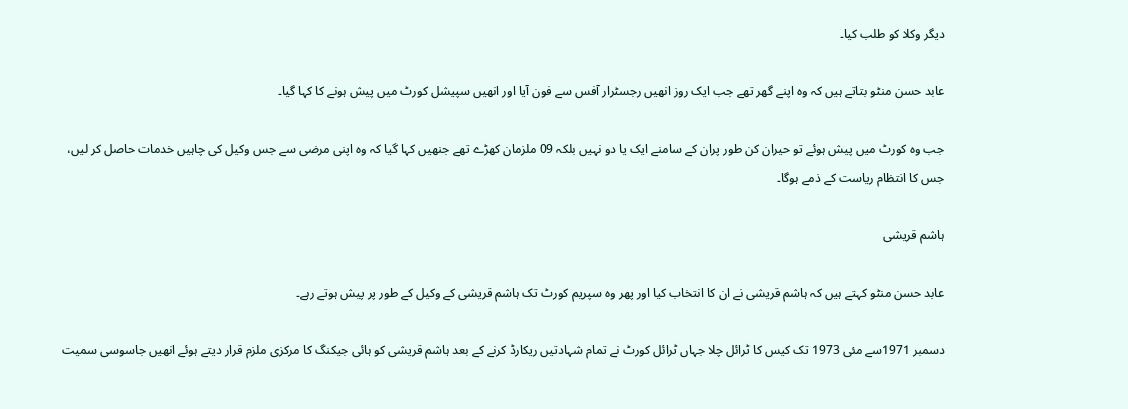دیگر وکلا کو طلب کیا۔

عابد حسن منٹو بتاتے ہیں کہ وہ اپنے گھر تھے جب ایک روز انھیں رجسٹرار آفس سے فون آیا اور انھیں سپیشل کورٹ میں پیش ہونے کا کہا گیا۔

جب وہ کورٹ میں پیش ہوئے تو حیران کن طور پران کے سامنے ایک یا دو نہیں بلکہ 09 ملزمان کھڑے تھے جنھیں کہا گیا کہ وہ اپنی مرضی سے جس وکیل کی چاہیں خدمات حاصل کر لیں، جس کا انتظام ریاست کے ذمے ہوگا۔

ہاشم قریشی

عابد حسن منٹو کہتے ہیں کہ ہاشم قریشی نے ان کا انتخاب کیا اور پھر وہ سپریم کورٹ تک ہاشم قریشی کے وکیل کے طور پر پیش ہوتے رہے۔

دسمبر 1971سے مئی 1973 تک کیس کا ٹرائل چلا جہاں ٹرائل کورٹ نے تمام شہادتیں ریکارڈ کرنے کے بعد ہاشم قریشی کو ہائی جیکنگ کا مرکزی ملزم قرار دیتے ہوئے انھیں جاسوسی سمیت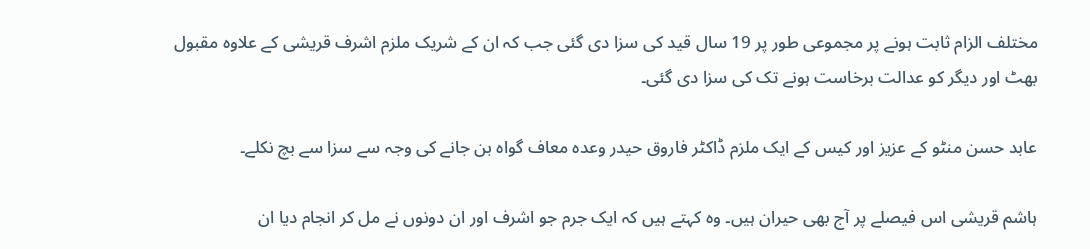مختلف الزام ثابت ہونے پر مجموعی طور پر 19 سال قید کی سزا دی گئی جب کہ ان کے شریک ملزم اشرف قریشی کے علاوہ مقبول بھٹ اور دیگر کو عدالت برخاست ہونے تک کی سزا دی گئی۔

عابد حسن منٹو کے عزیز اور کیس کے ایک ملزم ڈاکٹر فاروق حیدر وعدہ معاف گواہ بن جانے کی وجہ سے سزا سے بچ نکلے۔

ہاشم قریشی اس فیصلے پر آج بھی حیران ہیں۔ وہ کہتے ہیں کہ ایک جرم جو اشرف اور ان دونوں نے مل کر انجام دیا ان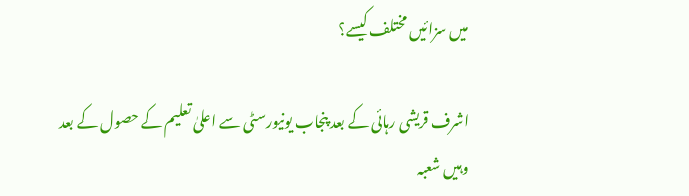میں سزائیں مختلف کیسے؟

اشرف قریشی رہائی کے بعد پنجاب یونیورسٹی سے اعلیٰ تعلیم کے حصول کے بعد وہیں شعبہ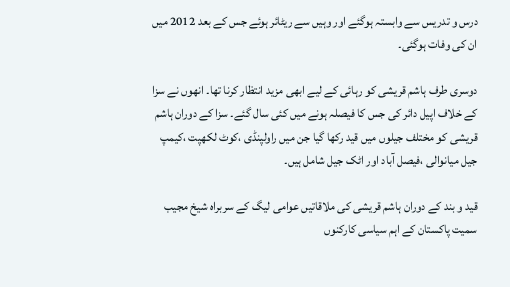درس و تدریس سے وابستہ ہوگئے اور وہیں سے ریٹائر ہوئے جس کے بعد 2012 میں ان کی وفات ہوگئی۔

دوسری طرف ہاشم قریشی کو رہائی کے لیے ابھی مزید انتظار کرنا تھا۔ انھوں نے سزا کے خلاف اپیل دائر کی جس کا فیصلہ ہونے میں کئی سال گئے۔ سزا کے دوران ہاشم قریشی کو مختلف جیلوں میں قید رکھا گیا جن میں راولپنڈی ،کوٹ لکھپت ،کیمپ جیل میانوالی ،فیصل آباد اور اٹک جیل شامل ہیں۔

قید و بند کے دوران ہاشم قریشی کی ملاقاتیں عوامی لیگ کے سربراہ شیخ مجیب سمیت پاکستان کے اہم سیاسی کارکنوں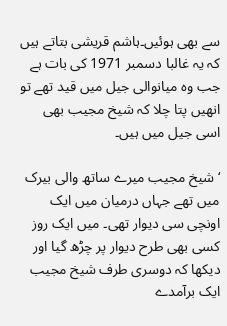سے بھی ہوئیں۔ہاشم قریشی بتاتے ہیں کہ یہ غالبا دسمبر 1971 کی بات ہے جب وہ میانوالی جیل میں قید تھے تو انھیں پتا چلا کہ شیخ مجیب بھی اسی جیل میں ہیں۔

‘شیخ مجیب میرے ساتھ والی بیرک میں تھے جہاں درمیان میں ایک اونچی سی دیوار تھی۔ میں ایک روز کسی بھی طرح دیوار پر چڑھ گیا اور دیکھا کہ دوسری طرف شیخ مجیب ایک برآمدے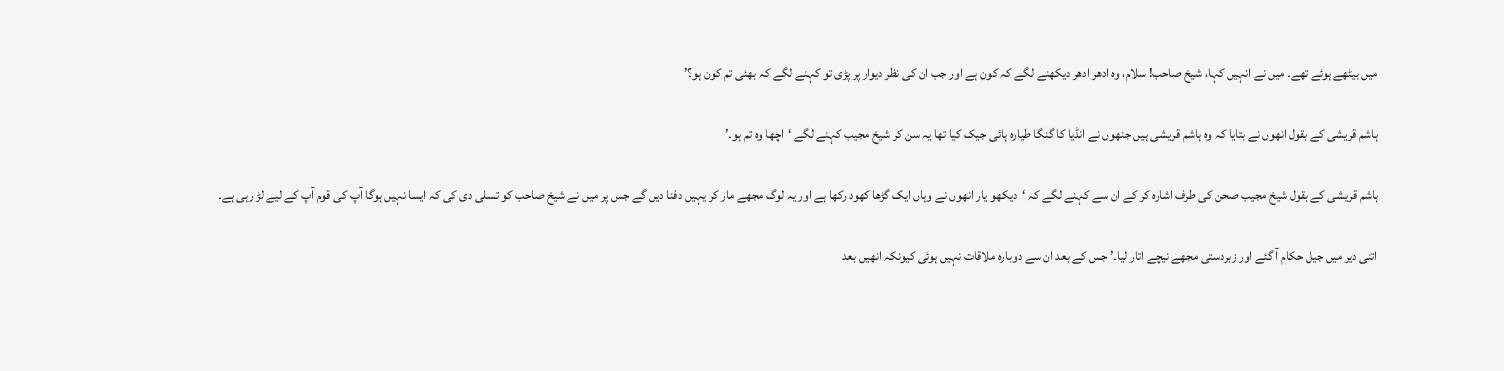میں بیٹھے ہوئے تھے۔ میں نے انہیں کہا، شیخ صاحب! سلام، وہ ادھر ادھر دیکھنے لگے کہ کون ہے اور جب ان کی نظر دیوار پر پڑی تو کہنے لگے کہ بھئی تم کون ہو؟’

ہاشم قریشی کے بقول انھوں نے بتایا کہ وہ ہاشم قریشی ہیں جنھوں نے انڈیا کا گنگا طیارہ ہائی جیک کیا تھا یہ سن کر شیخ مجیب کہنے لگے ‘اچھا وہ تم ہو۔’

ہاشم قریشی کے بقول شیخ مجیب صحن کی طرف اشارہ کر کے ان سے کہنے لگے کہ ‘دیکھو یار انھوں نے وہاں ایک گڑھا کھود رکھا ہے اور یہ لوگ مجھے مار کر یہیں دفنا دیں گے جس پر میں نے شیخ صاحب کو تسلی دی کی کہ ایسا نہیں ہوگا آپ کی قوم آپ کے لیے لڑ رہی ہے۔

اتنی دیر میں جیل حکام آ گئے اور زبردستی مجھے نیچے اتار لیا۔’ جس کے بعد ان سے دوبارہ ملاقات نہیں ہوئی کیونکہ انھیں بعد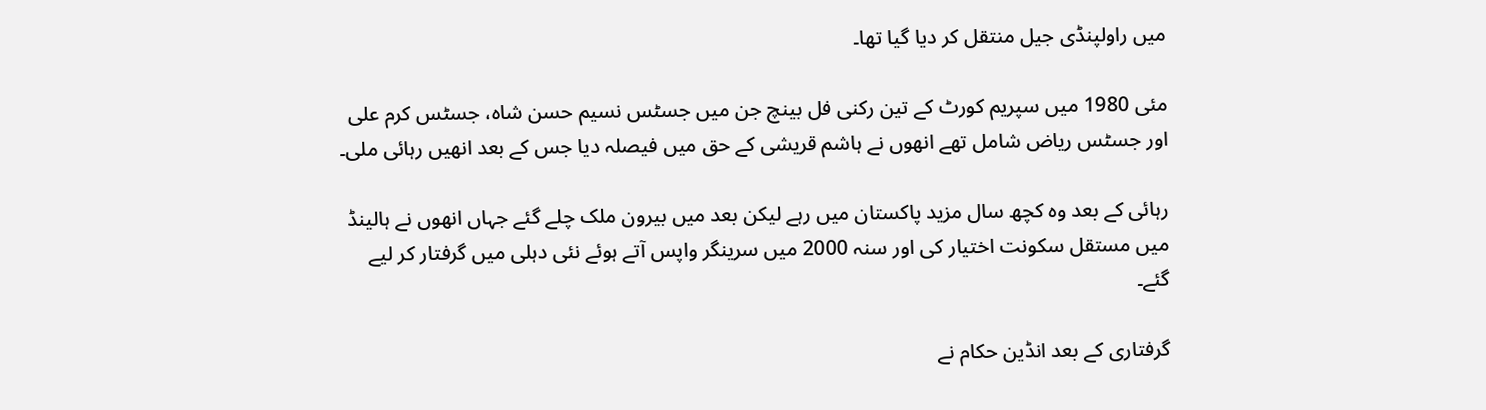میں راولپنڈی جیل منتقل کر دیا گیا تھا۔

مئی 1980 میں سپریم کورٹ کے تین رکنی فل بینچ جن میں جسٹس نسیم حسن شاہ، جسٹس کرم علی اور جسٹس ریاض شامل تھے انھوں نے ہاشم قریشی کے حق میں فیصلہ دیا جس کے بعد انھیں رہائی ملی۔

رہائی کے بعد وہ کچھ سال مزید پاکستان میں رہے لیکن بعد میں بیرون ملک چلے گئے جہاں انھوں نے ہالینڈ میں مستقل سکونت اختیار کی اور سنہ 2000 میں سرینگر واپس آتے ہوئے نئی دہلی میں گرفتار کر لیے گئے۔

گرفتاری کے بعد انڈین حکام نے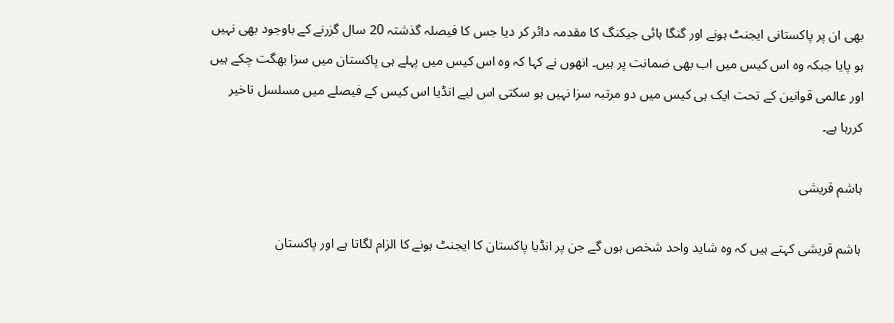بھی ان پر پاکستانی ایجنٹ ہونے اور گنگا ہائی جیکنگ کا مقدمہ دائر کر دیا جس کا فیصلہ گذشتہ 20 سال گزرنے کے باوجود بھی نہیں ہو پایا جبکہ وہ اس کیس میں اب بھی ضمانت پر ہیں۔ انھوں نے کہا کہ وہ اس کیس میں پہلے ہی پاکستان میں سزا بھگت چکے ہیں اور عالمی قوانین کے تحت ایک ہی کیس میں دو مرتبہ سزا نہیں ہو سکتی اس لیے انڈیا اس کیس کے فیصلے میں مسلسل تاخیر کررہا ہے۔

ہاشم قریشی

ہاشم قریشی کہتے ہیں کہ وہ شاید واحد شخص ہوں گے جن پر انڈیا پاکستان کا ایجنٹ ہونے کا الزام لگاتا ہے اور پاکستان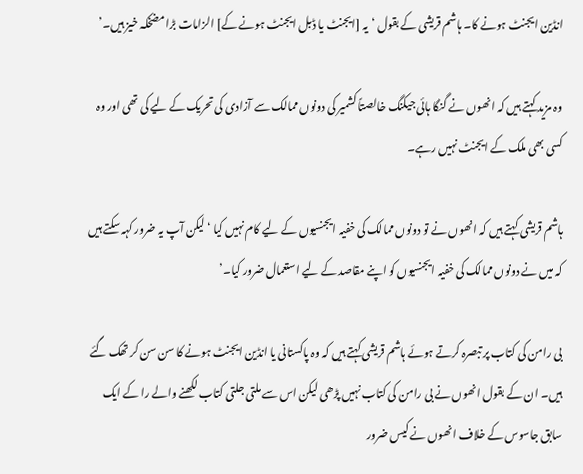انڈین ایجنٹ ہونے کا۔ ہاشم قریشی کے بقول ‘یہ [ایجنٹ یا ڈبل ایجنٹ ہونے کے] الزامات بڑا مضخکہ خیز ہیں۔’

وہ مزید کہتے ہیں کہ انھوں نے گنگا ہائی جیکنگ خالصتاً کشمیر کی دونوں ممالک سے آزادی کی تحریک کے لیے کی تھی اور وہ کسی بھی ملک کے ایجنٹ نہیں رہے۔

ہاشم قریشی کہتے ہیں کہ انھوں نے تو دونوں ممالک کی خفیہ ایجنسیوں کے لیے کام نہیں کیا ‘لیکن آپ یہ ضرور کہہ سکتے ہیں کہ میں نے دونوں ممالک کی خفیہ ایجنسیوں کو اپنے مقاصد کے لیے استعمال ضرور کیا۔’

بی رامن کی کتاب پر تبصرہ کرتے ہوئے ہاشم قریشی کہتے ہیں کہ وہ پاکستانی یا انڈین ایجنٹ ہونے کا سن سن کر تھک گئے ہیں۔ ان کے بقول انھوں نے بی رامن کی کتاب نہیں پڑھی لیکن اس سے ملتی جلتی کتاب لکھنے والے را کے ایک سابق جاسوس کے خلاف انھوں نے کیس ضرور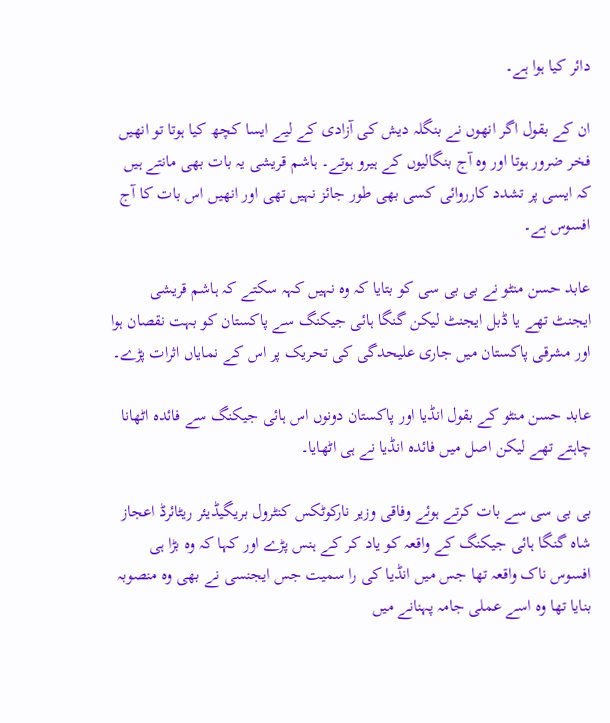دائر کیا ہوا ہے۔

ان کے بقول اگر انھوں نے بنگلہ دیش کی آزادی کے لیے ایسا کچھ کیا ہوتا تو انھیں فخر ضرور ہوتا اور وہ آج بنگالیوں کے ہیرو ہوتے۔ ہاشم قریشی یہ بات بھی مانتے ہیں کہ ایسی پر تشدد کارروائی کسی بھی طور جائز نہیں تھی اور انھیں اس بات کا آج افسوس ہے۔

عابد حسن منٹو نے بی بی سی کو بتایا کہ وہ نہیں کہہ سکتے کہ ہاشم قریشی ایجنٹ تھے یا ڈبل ایجنٹ لیکن گنگا ہائی جیکنگ سے پاکستان کو بہت نقصان ہوا اور مشرقی پاکستان میں جاری علیحدگی کی تحریک پر اس کے نمایاں اثرات پڑے۔

عابد حسن منٹو کے بقول انڈیا اور پاکستان دونوں اس ہائی جیکنگ سے فائدہ اٹھانا چاہتے تھے لیکن اصل میں فائدہ انڈیا نے ہی اٹھایا۔

بی بی سی سے بات کرتے ہوئے وفاقی وزیر نارکوٹکس کنٹرول بریگیڈیئر ریٹائرڈ اعجاز شاہ گنگا ہائی جیکنگ کے واقعہ کو یاد کر کے ہنس پڑے اور کہا کہ وہ بڑا ہی افسوس ناک واقعہ تھا جس میں انڈیا کی را سمیت جس ایجنسی نے بھی وہ منصوبہ بنایا تھا وہ اسے عملی جامہ پہنانے میں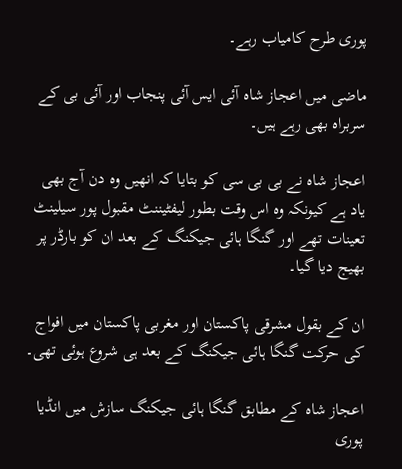پوری طرح کامیاب رہے۔

ماضی میں اعجاز شاہ آئی ایس آئی پنجاب اور آئی بی کے سربراہ بھی رہے ہیں۔

اعجاز شاہ نے بی بی سی کو بتایا کہ انھیں وہ دن آج بھی یاد ہے کیونکہ وہ اس وقت بطور لیفٹیننٹ مقبول پور سیلینٹ تعینات تھے اور گنگا ہائی جیکنگ کے بعد ان کو بارڈر پر بھیج دیا گیا۔

ان کے بقول مشرقی پاکستان اور مغربی پاکستان میں افواج کی حرکت گنگا ہائی جیکنگ کے بعد ہی شروع ہوئی تھی۔

اعجاز شاہ کے مطابق گنگا ہائی جیکنگ سازش میں انڈیا پوری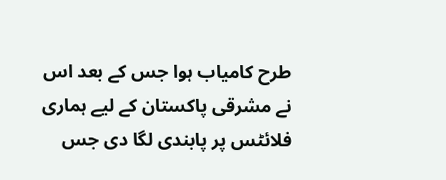طرح کامیاب ہوا جس کے بعد اس نے مشرقی پاکستان کے لیے ہماری فلائٹس پر پابندی لگا دی جس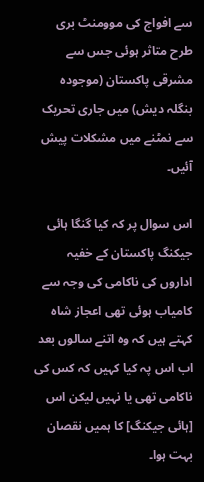سے افواج کی موومنٹ بری طرح متاثر ہوئی جس سے مشرقی پاکستان (موجودہ بنگلہ دیش) میں جاری تحریک سے نمٹنے میں مشکلات پیش آئیں۔

اس سوال پر کہ کیا گنگا ہائی جیکنگ پاکستان کے خفیہ اداروں کی ناکامی کی وجہ سے کامیاب ہوئی تھی اعجاز شاہ کہتے ہیں کہ وہ اتنے سالوں بعد اب اس پہ کیا کہیں کہ کس کی ناکامی تھی یا نہیں لیکن اس [ہائی جیکنگ] کا ہمیں نقصان بہت ہوا۔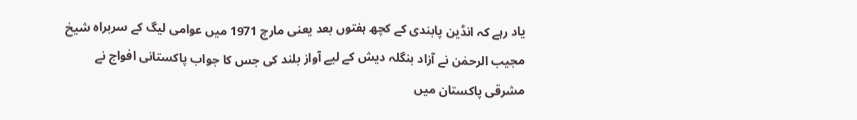یاد رہے کہ انڈین پابندی کے کچھ ہفتوں بعد یعنی مارچ 1971 میں عوامی لیگ کے سربراہ شیخ مجیب الرحمٰن نے آزاد بنگلہ دیش کے لیے آواز بلند کی جس کا جواب پاکستانی افواج نے مشرقی پاکستان میں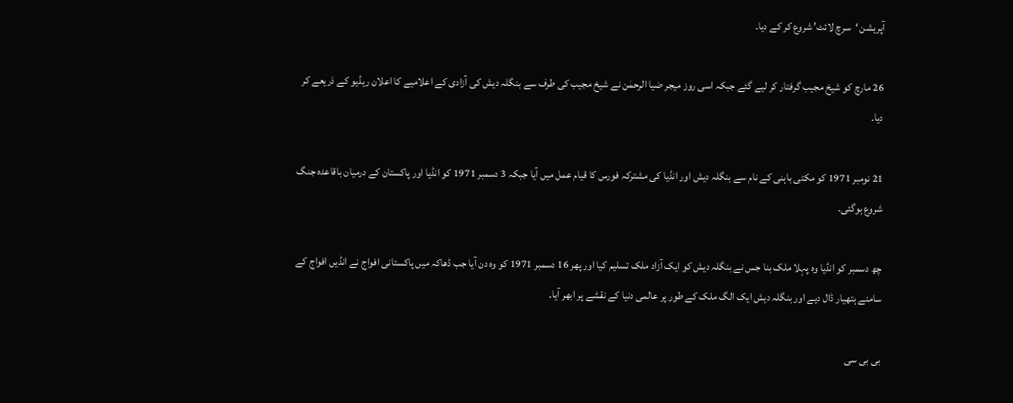آپریشن ‘سرچ لائٹ’ شروع کر کے دیا۔

26 مارچ کو شیخ مجیب گرفتار کر لیے گئے جبکہ اسی روز میجر ضیا الرحمٰن نے شیخ مجیب کی طرف سے بنگلہ دیش کی آزادی کے اعلامیے کا اعلان ریڈیو کے ذریعے کر دیا۔

21 نومبر 1971 کو مکتی باہنی کے نام سے بنگلہ دیش اور انڈیا کی مشترکہ فورس کا قیام عمل میں آیا جبکہ 3 دسمبر 1971 کو انڈیا اور پاکستان کے درمیان باقاعدہ جنگ شروع ہوگئی۔

چھ دسمبر کو انڈیا وہ پہلا ملک بنا جس نے بنگلہ دیش کو ایک آزاد ملک تسلیم کیا اور پھر 16 دسمبر 1971 کو وہ دن آیا جب ڈھاکہ میں پاکستانی افواج نے انڈیں افواج کے سامنے ہتھیار ڈال دیے اور بنگلہ دیش ایک الگ ملک کے طور پر عالمی دنیا کے نقشے پر ابھر آیا۔

بی بی سی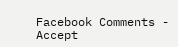Facebook Comments - Accept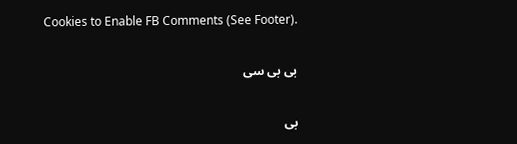Cookies to Enable FB Comments (See Footer).

بی بی سی

بی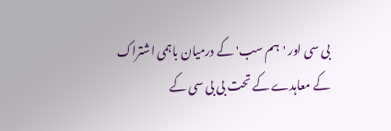بی سی اور 'ہم سب' کے درمیان باہمی اشتراک کے معاہدے کے تحت بی بی سی کے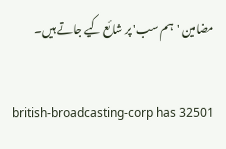مضامین 'ہم سب' پر شائع کیے جاتے ہیں۔

british-broadcasting-corp has 32501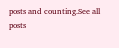posts and counting.See all posts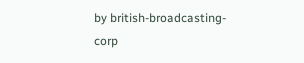by british-broadcasting-corp